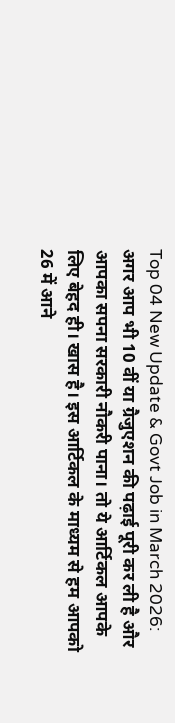Top 04 New Update & Govt Job in March 2026: अगर आप भी 10 वीं या ग्रैजुएशन की पढ़ाई पूरी कर ली है और आपका सपना सरकारी नौकरी पाना। तो ये आर्टिकल आपके लिए बेहद ही। खास है। इस आर्टिकल के माध्यम से हम आपको 26 में आने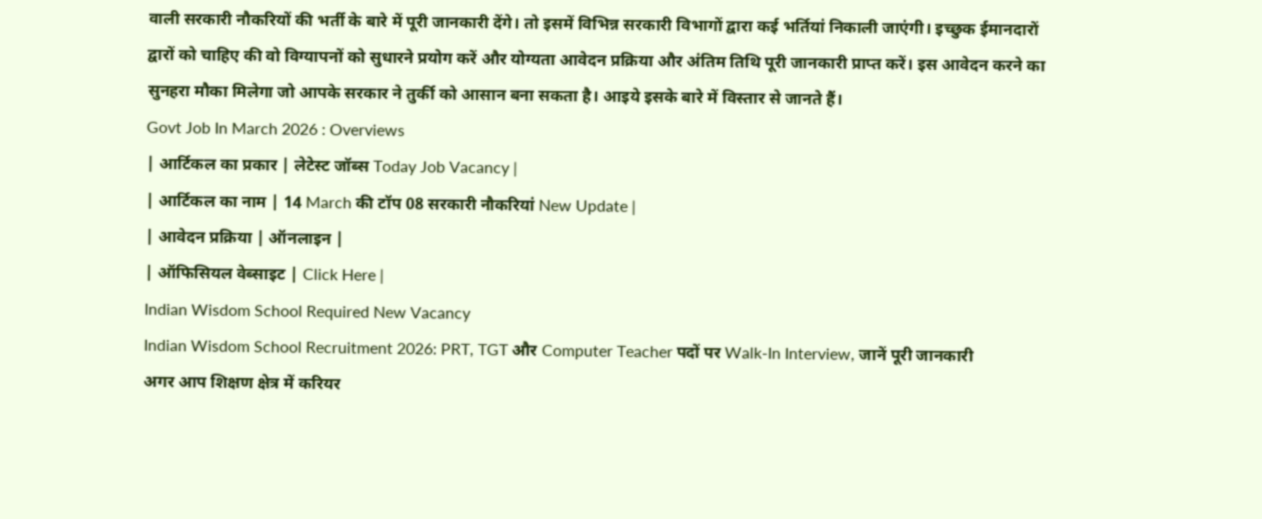वाली सरकारी नौकरियों की भर्ती के बारे में पूरी जानकारी देंगे। तो इसमें विभिन्न सरकारी विभागों द्वारा कई भर्तियां निकाली जाएंगी। इच्छुक ईमानदारों द्वारों को चाहिए की वो विग्यापनों को सुधारने प्रयोग करें और योग्यता आवेदन प्रक्रिया और अंतिम तिथि पूरी जानकारी प्राप्त करें। इस आवेदन करने का सुनहरा मौका मिलेगा जो आपके सरकार ने तुर्की को आसान बना सकता है। आइये इसके बारे में विस्तार से जानते हैं।
Govt Job In March 2026 : Overviews
| आर्टिकल का प्रकार | लेटेस्ट जॉब्स Today Job Vacancy |
| आर्टिकल का नाम | 14 March की टॉप 08 सरकारी नौकरियां New Update |
| आवेदन प्रक्रिया | ऑनलाइन |
| ऑफिसियल वेब्साइट | Click Here |
Indian Wisdom School Required New Vacancy
Indian Wisdom School Recruitment 2026: PRT, TGT और Computer Teacher पदों पर Walk-In Interview, जानें पूरी जानकारी
अगर आप शिक्षण क्षेत्र में करियर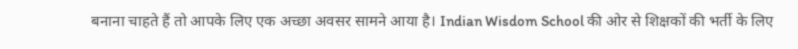बनाना चाहते हैं तो आपके लिए एक अच्छा अवसर सामने आया है। Indian Wisdom School की ओर से शिक्षकों की भर्ती के लिए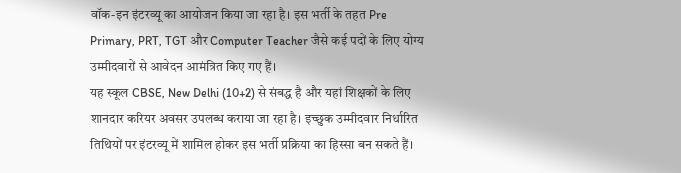वॉक-इन इंटरव्यू का आयोजन किया जा रहा है। इस भर्ती के तहत Pre Primary, PRT, TGT और Computer Teacher जैसे कई पदों के लिए योग्य उम्मीदवारों से आवेदन आमंत्रित किए गए हैं।
यह स्कूल CBSE, New Delhi (10+2) से संबद्ध है और यहां शिक्षकों के लिए शानदार करियर अवसर उपलब्ध कराया जा रहा है। इच्छुक उम्मीदवार निर्धारित तिथियों पर इंटरव्यू में शामिल होकर इस भर्ती प्रक्रिया का हिस्सा बन सकते हैं।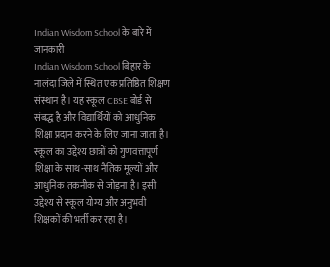Indian Wisdom School के बारे में जानकारी
Indian Wisdom School बिहार के नालंदा जिले में स्थित एक प्रतिष्ठित शिक्षण संस्थान है। यह स्कूल CBSE बोर्ड से संबद्ध है और विद्यार्थियों को आधुनिक शिक्षा प्रदान करने के लिए जाना जाता है।
स्कूल का उद्देश्य छात्रों को गुणवत्तापूर्ण शिक्षा के साथ-साथ नैतिक मूल्यों और आधुनिक तकनीक से जोड़ना है। इसी उद्देश्य से स्कूल योग्य और अनुभवी शिक्षकों की भर्ती कर रहा है।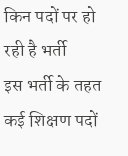किन पदों पर हो रही है भर्ती
इस भर्ती के तहत कई शिक्षण पदों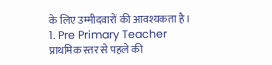के लिए उम्मीदवारों की आवश्यकता है।
1. Pre Primary Teacher
प्राथमिक स्तर से पहले की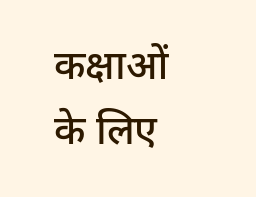कक्षाओं के लिए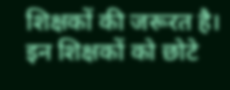शिक्षकों की जरूरत है। इन शिक्षकों को छोटे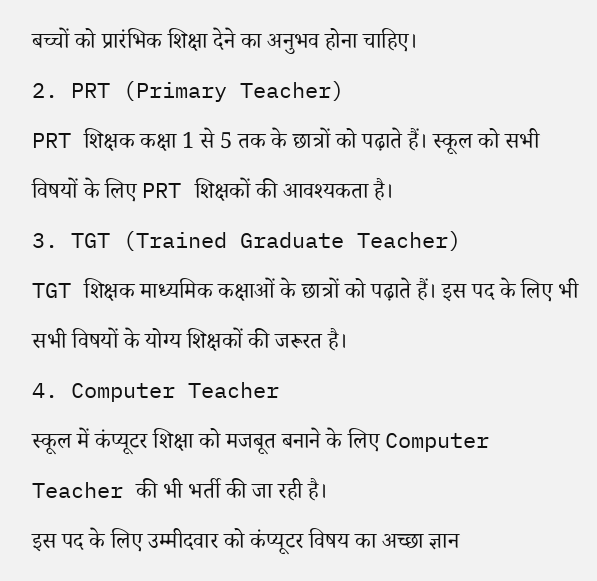बच्चों को प्रारंभिक शिक्षा देने का अनुभव होना चाहिए।
2. PRT (Primary Teacher)
PRT शिक्षक कक्षा 1 से 5 तक के छात्रों को पढ़ाते हैं। स्कूल को सभी विषयों के लिए PRT शिक्षकों की आवश्यकता है।
3. TGT (Trained Graduate Teacher)
TGT शिक्षक माध्यमिक कक्षाओं के छात्रों को पढ़ाते हैं। इस पद के लिए भी सभी विषयों के योग्य शिक्षकों की जरूरत है।
4. Computer Teacher
स्कूल में कंप्यूटर शिक्षा को मजबूत बनाने के लिए Computer Teacher की भी भर्ती की जा रही है।
इस पद के लिए उम्मीदवार को कंप्यूटर विषय का अच्छा ज्ञान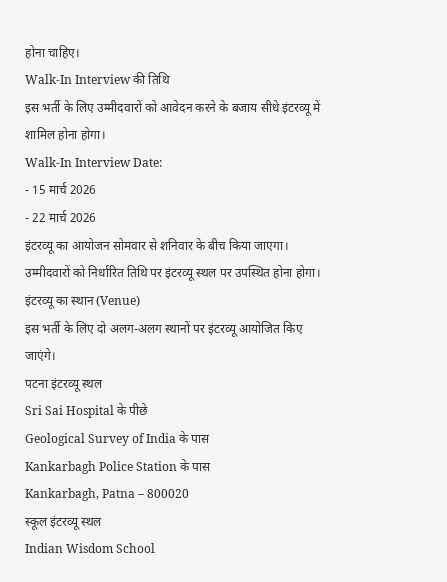होना चाहिए।
Walk-In Interview की तिथि
इस भर्ती के लिए उम्मीदवारों को आवेदन करने के बजाय सीधे इंटरव्यू में शामिल होना होगा।
Walk-In Interview Date:
- 15 मार्च 2026
- 22 मार्च 2026
इंटरव्यू का आयोजन सोमवार से शनिवार के बीच किया जाएगा।
उम्मीदवारों को निर्धारित तिथि पर इंटरव्यू स्थल पर उपस्थित होना होगा।
इंटरव्यू का स्थान (Venue)
इस भर्ती के लिए दो अलग-अलग स्थानों पर इंटरव्यू आयोजित किए जाएंगे।
पटना इंटरव्यू स्थल
Sri Sai Hospital के पीछे
Geological Survey of India के पास
Kankarbagh Police Station के पास
Kankarbagh, Patna – 800020
स्कूल इंटरव्यू स्थल
Indian Wisdom School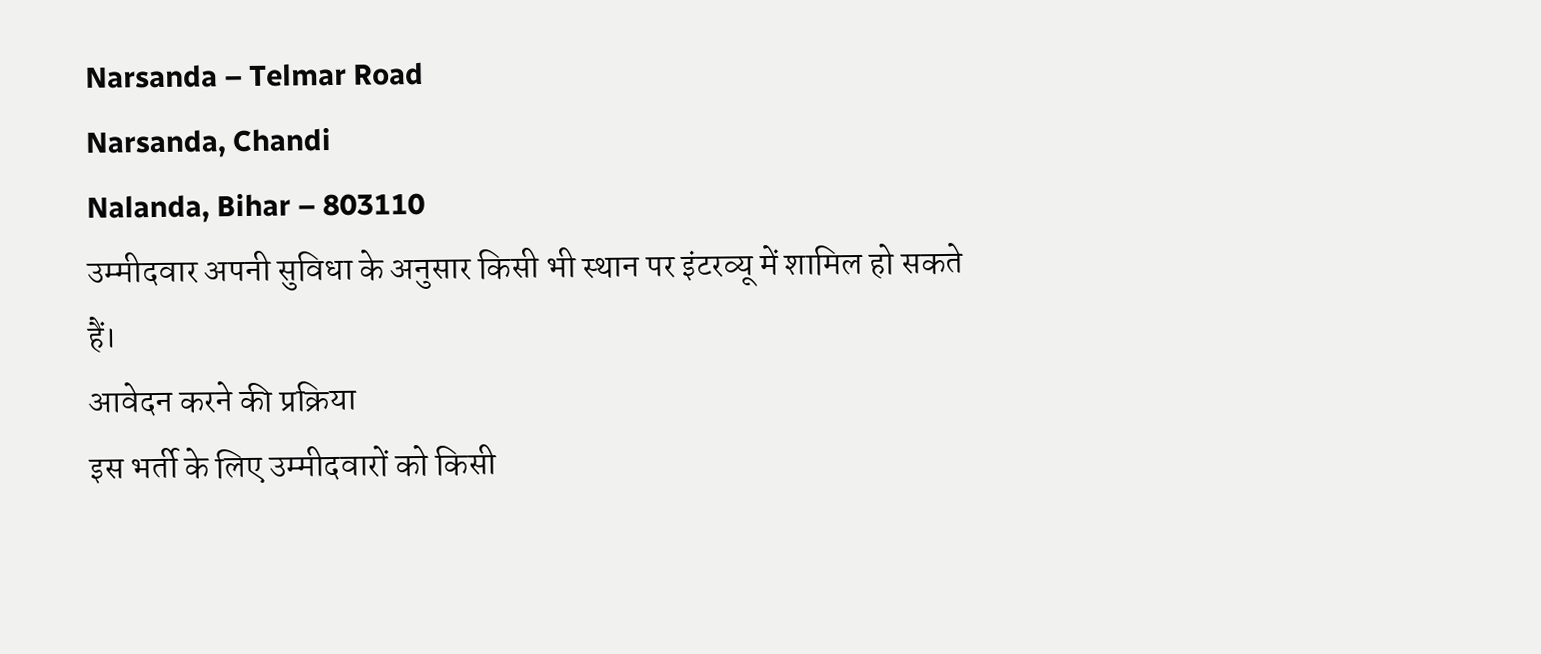Narsanda – Telmar Road
Narsanda, Chandi
Nalanda, Bihar – 803110
उम्मीदवार अपनी सुविधा के अनुसार किसी भी स्थान पर इंटरव्यू में शामिल हो सकते हैं।
आवेदन करने की प्रक्रिया
इस भर्ती के लिए उम्मीदवारों को किसी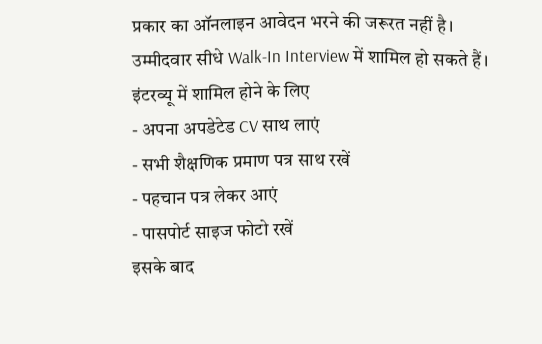प्रकार का ऑनलाइन आवेदन भरने की जरूरत नहीं है।
उम्मीदवार सीधे Walk-In Interview में शामिल हो सकते हैं।
इंटरव्यू में शामिल होने के लिए
- अपना अपडेटेड CV साथ लाएं
- सभी शैक्षणिक प्रमाण पत्र साथ रखें
- पहचान पत्र लेकर आएं
- पासपोर्ट साइज फोटो रखें
इसके बाद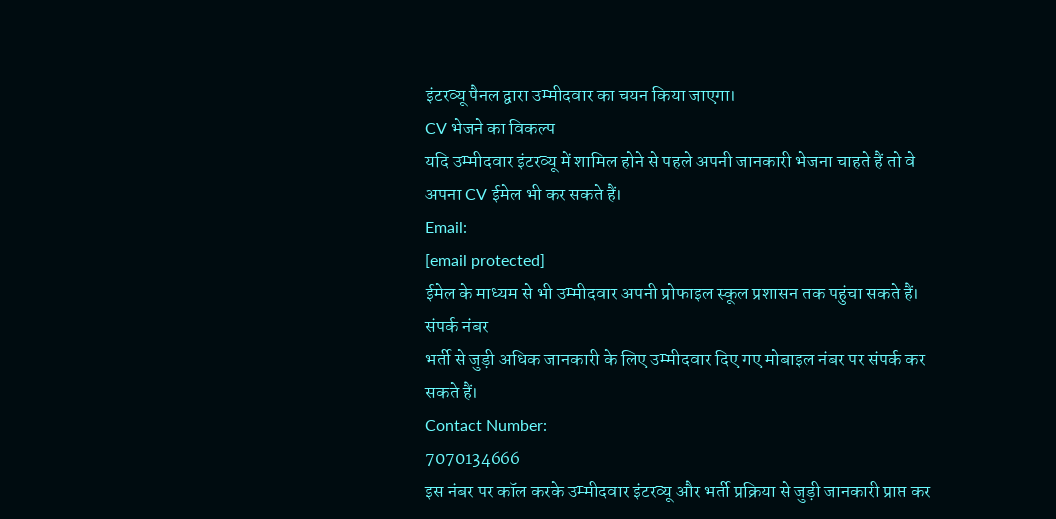इंटरव्यू पैनल द्वारा उम्मीदवार का चयन किया जाएगा।
CV भेजने का विकल्प
यदि उम्मीदवार इंटरव्यू में शामिल होने से पहले अपनी जानकारी भेजना चाहते हैं तो वे अपना CV ईमेल भी कर सकते हैं।
Email:
[email protected]
ईमेल के माध्यम से भी उम्मीदवार अपनी प्रोफाइल स्कूल प्रशासन तक पहुंचा सकते हैं।
संपर्क नंबर
भर्ती से जुड़ी अधिक जानकारी के लिए उम्मीदवार दिए गए मोबाइल नंबर पर संपर्क कर सकते हैं।
Contact Number:
7070134666
इस नंबर पर कॉल करके उम्मीदवार इंटरव्यू और भर्ती प्रक्रिया से जुड़ी जानकारी प्राप्त कर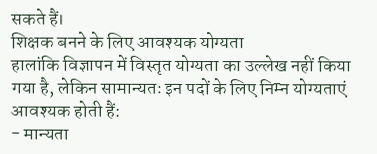सकते हैं।
शिक्षक बनने के लिए आवश्यक योग्यता
हालांकि विज्ञापन में विस्तृत योग्यता का उल्लेख नहीं किया गया है, लेकिन सामान्यतः इन पदों के लिए निम्न योग्यताएं आवश्यक होती हैं:
- मान्यता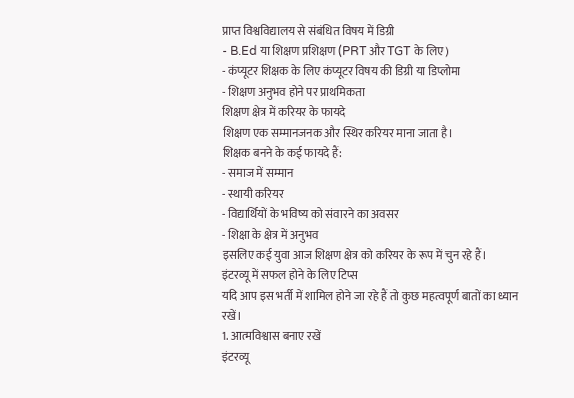प्राप्त विश्वविद्यालय से संबंधित विषय में डिग्री
- B.Ed या शिक्षण प्रशिक्षण (PRT और TGT के लिए)
- कंप्यूटर शिक्षक के लिए कंप्यूटर विषय की डिग्री या डिप्लोमा
- शिक्षण अनुभव होने पर प्राथमिकता
शिक्षण क्षेत्र में करियर के फायदे
शिक्षण एक सम्मानजनक और स्थिर करियर माना जाता है।
शिक्षक बनने के कई फायदे हैं:
- समाज में सम्मान
- स्थायी करियर
- विद्यार्थियों के भविष्य को संवारने का अवसर
- शिक्षा के क्षेत्र में अनुभव
इसलिए कई युवा आज शिक्षण क्षेत्र को करियर के रूप में चुन रहे हैं।
इंटरव्यू में सफल होने के लिए टिप्स
यदि आप इस भर्ती में शामिल होने जा रहे हैं तो कुछ महत्वपूर्ण बातों का ध्यान रखें।
1. आत्मविश्वास बनाए रखें
इंटरव्यू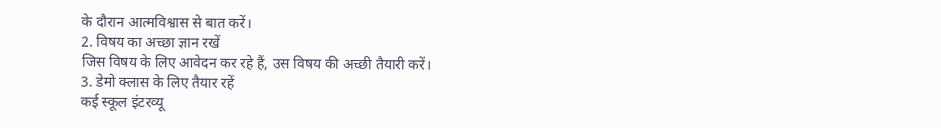के दौरान आत्मविश्वास से बात करें।
2. विषय का अच्छा ज्ञान रखें
जिस विषय के लिए आवेदन कर रहे हैं, उस विषय की अच्छी तैयारी करें।
3. डेमो क्लास के लिए तैयार रहें
कई स्कूल इंटरव्यू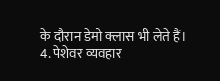के दौरान डेमो क्लास भी लेते हैं।
4. पेशेवर व्यवहार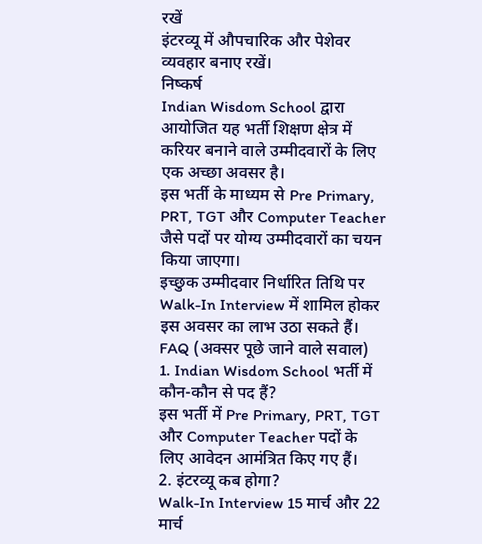रखें
इंटरव्यू में औपचारिक और पेशेवर व्यवहार बनाए रखें।
निष्कर्ष
Indian Wisdom School द्वारा आयोजित यह भर्ती शिक्षण क्षेत्र में करियर बनाने वाले उम्मीदवारों के लिए एक अच्छा अवसर है।
इस भर्ती के माध्यम से Pre Primary, PRT, TGT और Computer Teacher जैसे पदों पर योग्य उम्मीदवारों का चयन किया जाएगा।
इच्छुक उम्मीदवार निर्धारित तिथि पर Walk-In Interview में शामिल होकर इस अवसर का लाभ उठा सकते हैं।
FAQ (अक्सर पूछे जाने वाले सवाल)
1. Indian Wisdom School भर्ती में कौन-कौन से पद हैं?
इस भर्ती में Pre Primary, PRT, TGT और Computer Teacher पदों के लिए आवेदन आमंत्रित किए गए हैं।
2. इंटरव्यू कब होगा?
Walk-In Interview 15 मार्च और 22 मार्च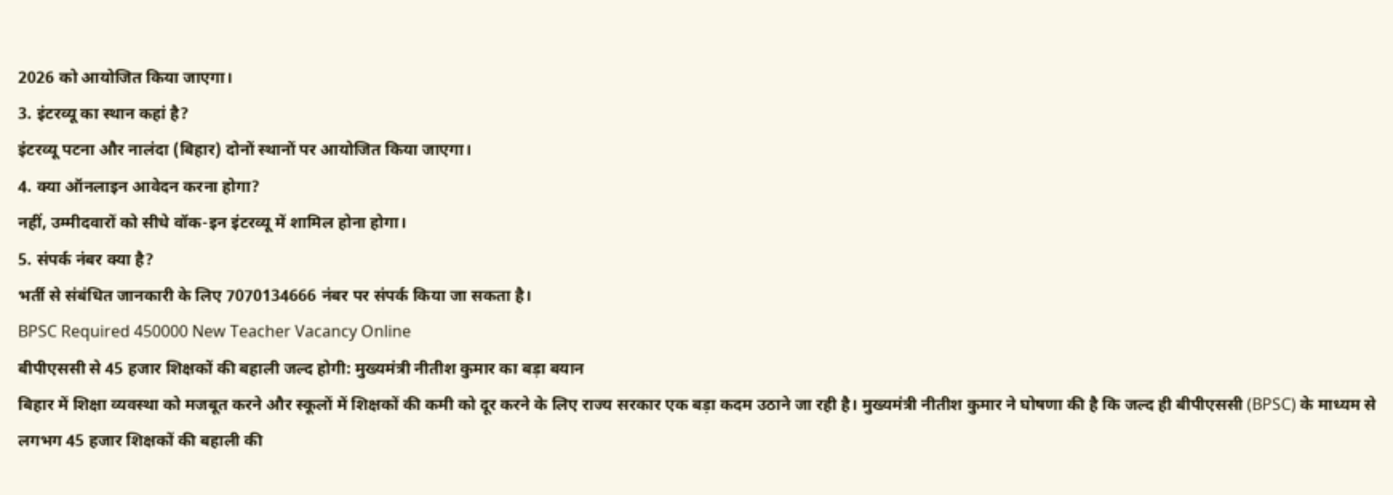2026 को आयोजित किया जाएगा।
3. इंटरव्यू का स्थान कहां है?
इंटरव्यू पटना और नालंदा (बिहार) दोनों स्थानों पर आयोजित किया जाएगा।
4. क्या ऑनलाइन आवेदन करना होगा?
नहीं, उम्मीदवारों को सीधे वॉक-इन इंटरव्यू में शामिल होना होगा।
5. संपर्क नंबर क्या है?
भर्ती से संबंधित जानकारी के लिए 7070134666 नंबर पर संपर्क किया जा सकता है।
BPSC Required 450000 New Teacher Vacancy Online
बीपीएससी से 45 हजार शिक्षकों की बहाली जल्द होगी: मुख्यमंत्री नीतीश कुमार का बड़ा बयान
बिहार में शिक्षा व्यवस्था को मजबूत करने और स्कूलों में शिक्षकों की कमी को दूर करने के लिए राज्य सरकार एक बड़ा कदम उठाने जा रही है। मुख्यमंत्री नीतीश कुमार ने घोषणा की है कि जल्द ही बीपीएससी (BPSC) के माध्यम से लगभग 45 हजार शिक्षकों की बहाली की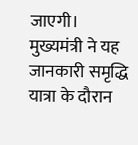जाएगी।
मुख्यमंत्री ने यह जानकारी समृद्धि यात्रा के दौरान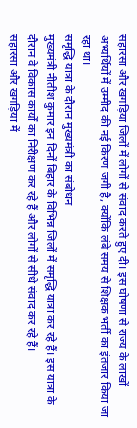सहारसा और खगड़िया जिलों में लोगों से संवाद करते हुए दी। इस घोषणा से राज्य के लाखों अभ्यर्थियों में उम्मीद की नई किरण जगी है, क्योंकि लंबे समय से शिक्षक भर्ती का इंतजार किया जा रहा था।
समृद्धि यात्रा के दौरान मुख्यमंत्री का संबोधन
मुख्यमंत्री नीतीश कुमार इन दिनों बिहार के विभिन्न जिलों में समृद्धि यात्रा कर रहे हैं। इस यात्रा के दौरान वे विकास कार्यों का निरीक्षण कर रहे हैं और लोगों से सीधे संवाद कर रहे हैं।
सहारसा और खगड़िया में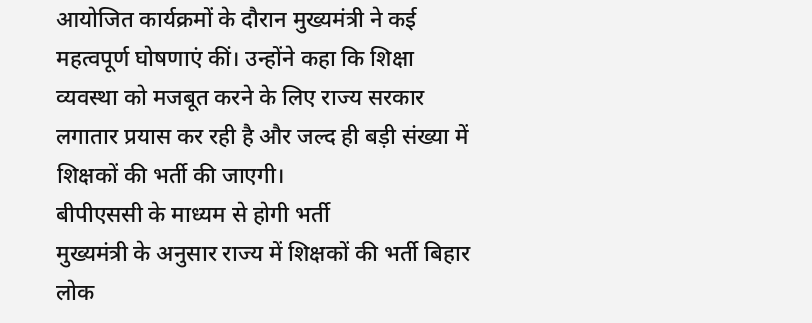आयोजित कार्यक्रमों के दौरान मुख्यमंत्री ने कई महत्वपूर्ण घोषणाएं कीं। उन्होंने कहा कि शिक्षा व्यवस्था को मजबूत करने के लिए राज्य सरकार लगातार प्रयास कर रही है और जल्द ही बड़ी संख्या में शिक्षकों की भर्ती की जाएगी।
बीपीएससी के माध्यम से होगी भर्ती
मुख्यमंत्री के अनुसार राज्य में शिक्षकों की भर्ती बिहार लोक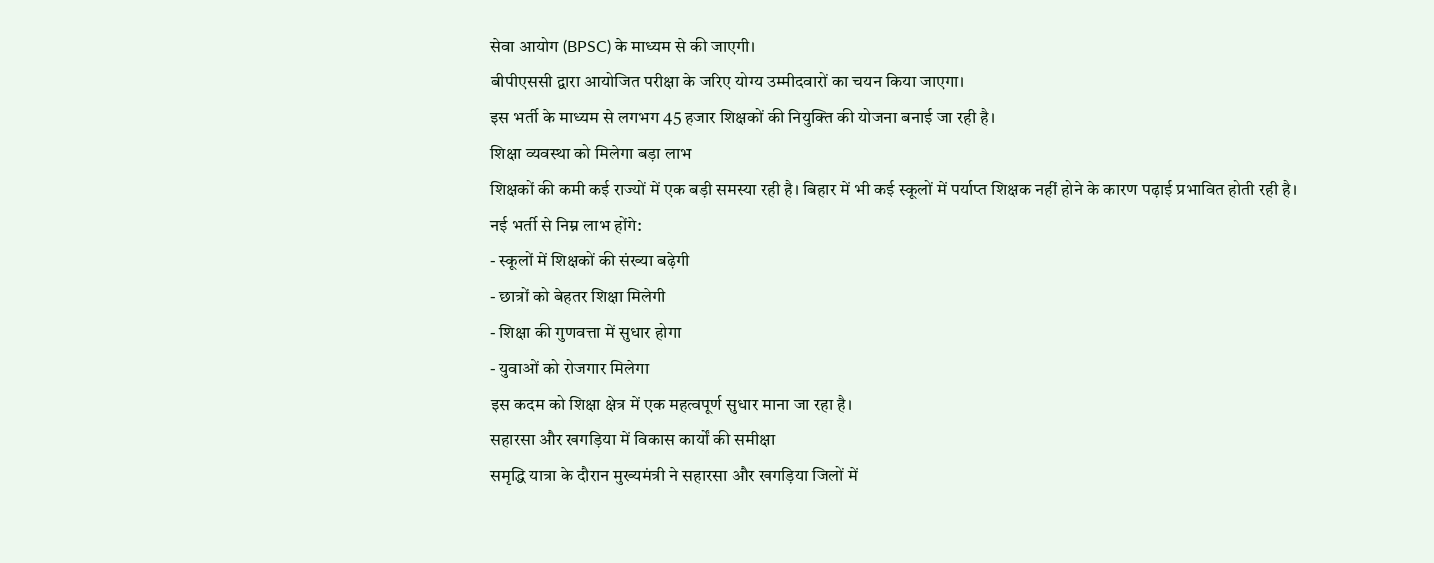सेवा आयोग (BPSC) के माध्यम से की जाएगी।
बीपीएससी द्वारा आयोजित परीक्षा के जरिए योग्य उम्मीदवारों का चयन किया जाएगा।
इस भर्ती के माध्यम से लगभग 45 हजार शिक्षकों की नियुक्ति की योजना बनाई जा रही है।
शिक्षा व्यवस्था को मिलेगा बड़ा लाभ
शिक्षकों की कमी कई राज्यों में एक बड़ी समस्या रही है। बिहार में भी कई स्कूलों में पर्याप्त शिक्षक नहीं होने के कारण पढ़ाई प्रभावित होती रही है।
नई भर्ती से निम्न लाभ होंगे:
- स्कूलों में शिक्षकों की संख्या बढ़ेगी
- छात्रों को बेहतर शिक्षा मिलेगी
- शिक्षा की गुणवत्ता में सुधार होगा
- युवाओं को रोजगार मिलेगा
इस कदम को शिक्षा क्षेत्र में एक महत्वपूर्ण सुधार माना जा रहा है।
सहारसा और खगड़िया में विकास कार्यों की समीक्षा
समृद्धि यात्रा के दौरान मुख्यमंत्री ने सहारसा और खगड़िया जिलों में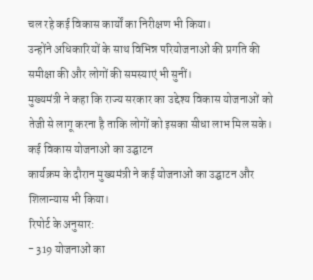चल रहे कई विकास कार्यों का निरीक्षण भी किया।
उन्होंने अधिकारियों के साथ विभिन्न परियोजनाओं की प्रगति की समीक्षा की और लोगों की समस्याएं भी सुनीं।
मुख्यमंत्री ने कहा कि राज्य सरकार का उद्देश्य विकास योजनाओं को तेजी से लागू करना है ताकि लोगों को इसका सीधा लाभ मिल सके।
कई विकास योजनाओं का उद्घाटन
कार्यक्रम के दौरान मुख्यमंत्री ने कई योजनाओं का उद्घाटन और शिलान्यास भी किया।
रिपोर्ट के अनुसार:
- 319 योजनाओं का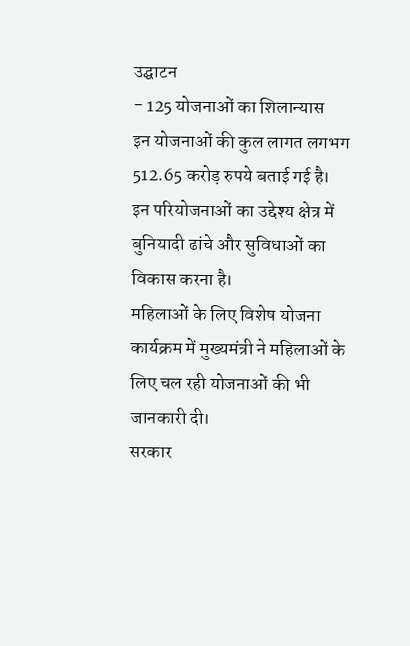उद्घाटन
- 125 योजनाओं का शिलान्यास
इन योजनाओं की कुल लागत लगभग 512.65 करोड़ रुपये बताई गई है।
इन परियोजनाओं का उद्देश्य क्षेत्र में बुनियादी ढांचे और सुविधाओं का विकास करना है।
महिलाओं के लिए विशेष योजना
कार्यक्रम में मुख्यमंत्री ने महिलाओं के लिए चल रही योजनाओं की भी जानकारी दी।
सरकार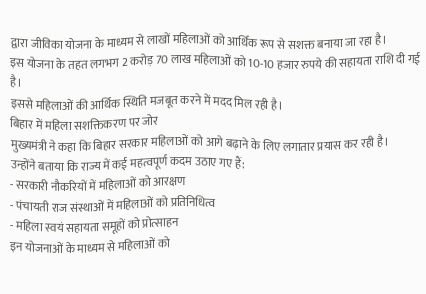द्वारा जीविका योजना के माध्यम से लाखों महिलाओं को आर्थिक रूप से सशक्त बनाया जा रहा है।
इस योजना के तहत लगभग 2 करोड़ 70 लाख महिलाओं को 10-10 हजार रुपये की सहायता राशि दी गई है।
इससे महिलाओं की आर्थिक स्थिति मजबूत करने में मदद मिल रही है।
बिहार में महिला सशक्तिकरण पर जोर
मुख्यमंत्री ने कहा कि बिहार सरकार महिलाओं को आगे बढ़ाने के लिए लगातार प्रयास कर रही है।
उन्होंने बताया कि राज्य में कई महत्वपूर्ण कदम उठाए गए हैं:
- सरकारी नौकरियों में महिलाओं को आरक्षण
- पंचायती राज संस्थाओं में महिलाओं को प्रतिनिधित्व
- महिला स्वयं सहायता समूहों को प्रोत्साहन
इन योजनाओं के माध्यम से महिलाओं को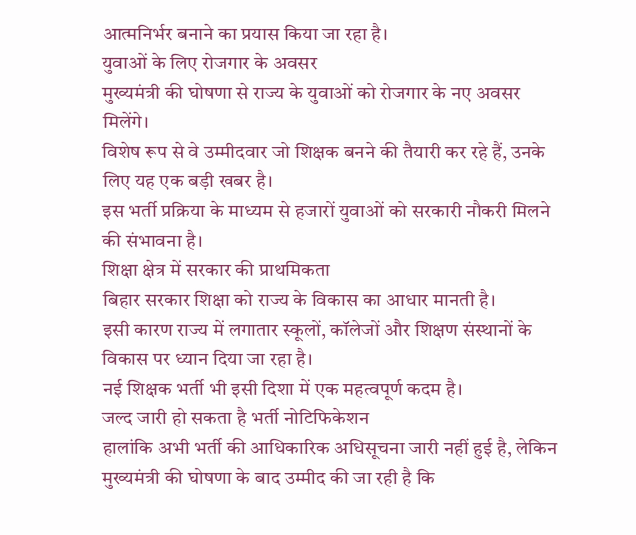आत्मनिर्भर बनाने का प्रयास किया जा रहा है।
युवाओं के लिए रोजगार के अवसर
मुख्यमंत्री की घोषणा से राज्य के युवाओं को रोजगार के नए अवसर मिलेंगे।
विशेष रूप से वे उम्मीदवार जो शिक्षक बनने की तैयारी कर रहे हैं, उनके लिए यह एक बड़ी खबर है।
इस भर्ती प्रक्रिया के माध्यम से हजारों युवाओं को सरकारी नौकरी मिलने की संभावना है।
शिक्षा क्षेत्र में सरकार की प्राथमिकता
बिहार सरकार शिक्षा को राज्य के विकास का आधार मानती है।
इसी कारण राज्य में लगातार स्कूलों, कॉलेजों और शिक्षण संस्थानों के विकास पर ध्यान दिया जा रहा है।
नई शिक्षक भर्ती भी इसी दिशा में एक महत्वपूर्ण कदम है।
जल्द जारी हो सकता है भर्ती नोटिफिकेशन
हालांकि अभी भर्ती की आधिकारिक अधिसूचना जारी नहीं हुई है, लेकिन मुख्यमंत्री की घोषणा के बाद उम्मीद की जा रही है कि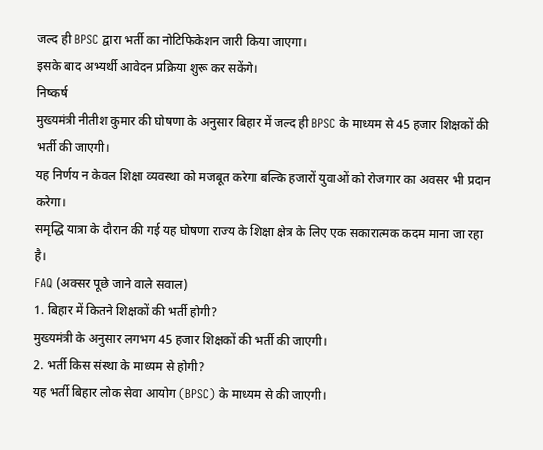जल्द ही BPSC द्वारा भर्ती का नोटिफिकेशन जारी किया जाएगा।
इसके बाद अभ्यर्थी आवेदन प्रक्रिया शुरू कर सकेंगे।
निष्कर्ष
मुख्यमंत्री नीतीश कुमार की घोषणा के अनुसार बिहार में जल्द ही BPSC के माध्यम से 45 हजार शिक्षकों की भर्ती की जाएगी।
यह निर्णय न केवल शिक्षा व्यवस्था को मजबूत करेगा बल्कि हजारों युवाओं को रोजगार का अवसर भी प्रदान करेगा।
समृद्धि यात्रा के दौरान की गई यह घोषणा राज्य के शिक्षा क्षेत्र के लिए एक सकारात्मक कदम माना जा रहा है।
FAQ (अक्सर पूछे जाने वाले सवाल)
1. बिहार में कितने शिक्षकों की भर्ती होगी?
मुख्यमंत्री के अनुसार लगभग 45 हजार शिक्षकों की भर्ती की जाएगी।
2. भर्ती किस संस्था के माध्यम से होगी?
यह भर्ती बिहार लोक सेवा आयोग (BPSC) के माध्यम से की जाएगी।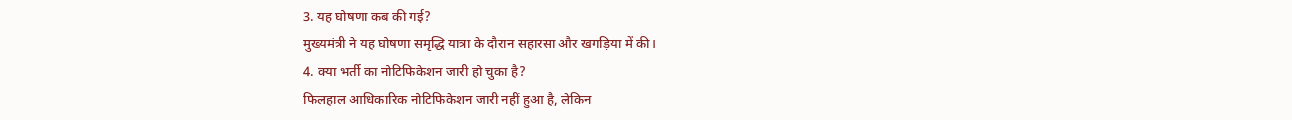3. यह घोषणा कब की गई?
मुख्यमंत्री ने यह घोषणा समृद्धि यात्रा के दौरान सहारसा और खगड़िया में की।
4. क्या भर्ती का नोटिफिकेशन जारी हो चुका है?
फिलहाल आधिकारिक नोटिफिकेशन जारी नहीं हुआ है, लेकिन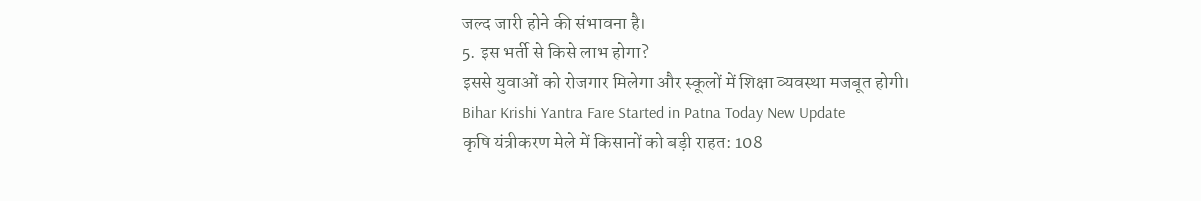जल्द जारी होने की संभावना है।
5. इस भर्ती से किसे लाभ होगा?
इससे युवाओं को रोजगार मिलेगा और स्कूलों में शिक्षा व्यवस्था मजबूत होगी।
Bihar Krishi Yantra Fare Started in Patna Today New Update
कृषि यंत्रीकरण मेले में किसानों को बड़ी राहत: 108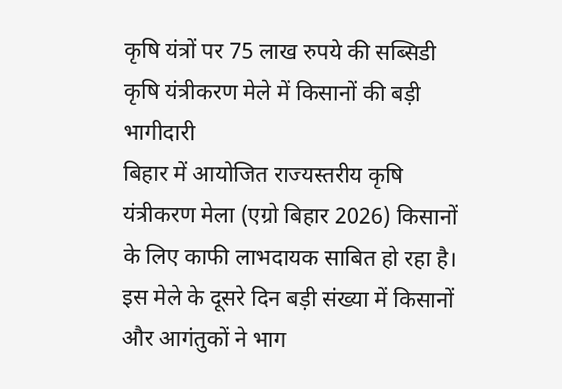कृषि यंत्रों पर 75 लाख रुपये की सब्सिडी
कृषि यंत्रीकरण मेले में किसानों की बड़ी भागीदारी
बिहार में आयोजित राज्यस्तरीय कृषि यंत्रीकरण मेला (एग्रो बिहार 2026) किसानों के लिए काफी लाभदायक साबित हो रहा है। इस मेले के दूसरे दिन बड़ी संख्या में किसानों और आगंतुकों ने भाग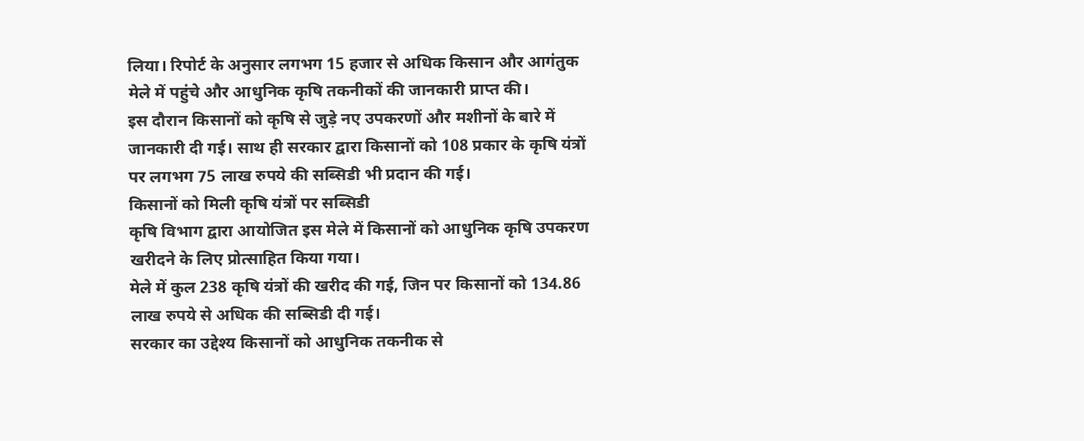लिया। रिपोर्ट के अनुसार लगभग 15 हजार से अधिक किसान और आगंतुक मेले में पहुंचे और आधुनिक कृषि तकनीकों की जानकारी प्राप्त की।
इस दौरान किसानों को कृषि से जुड़े नए उपकरणों और मशीनों के बारे में जानकारी दी गई। साथ ही सरकार द्वारा किसानों को 108 प्रकार के कृषि यंत्रों पर लगभग 75 लाख रुपये की सब्सिडी भी प्रदान की गई।
किसानों को मिली कृषि यंत्रों पर सब्सिडी
कृषि विभाग द्वारा आयोजित इस मेले में किसानों को आधुनिक कृषि उपकरण खरीदने के लिए प्रोत्साहित किया गया।
मेले में कुल 238 कृषि यंत्रों की खरीद की गई, जिन पर किसानों को 134.86 लाख रुपये से अधिक की सब्सिडी दी गई।
सरकार का उद्देश्य किसानों को आधुनिक तकनीक से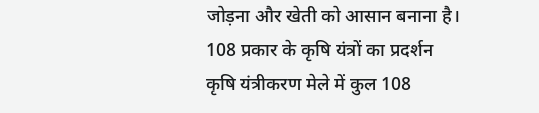जोड़ना और खेती को आसान बनाना है।
108 प्रकार के कृषि यंत्रों का प्रदर्शन
कृषि यंत्रीकरण मेले में कुल 108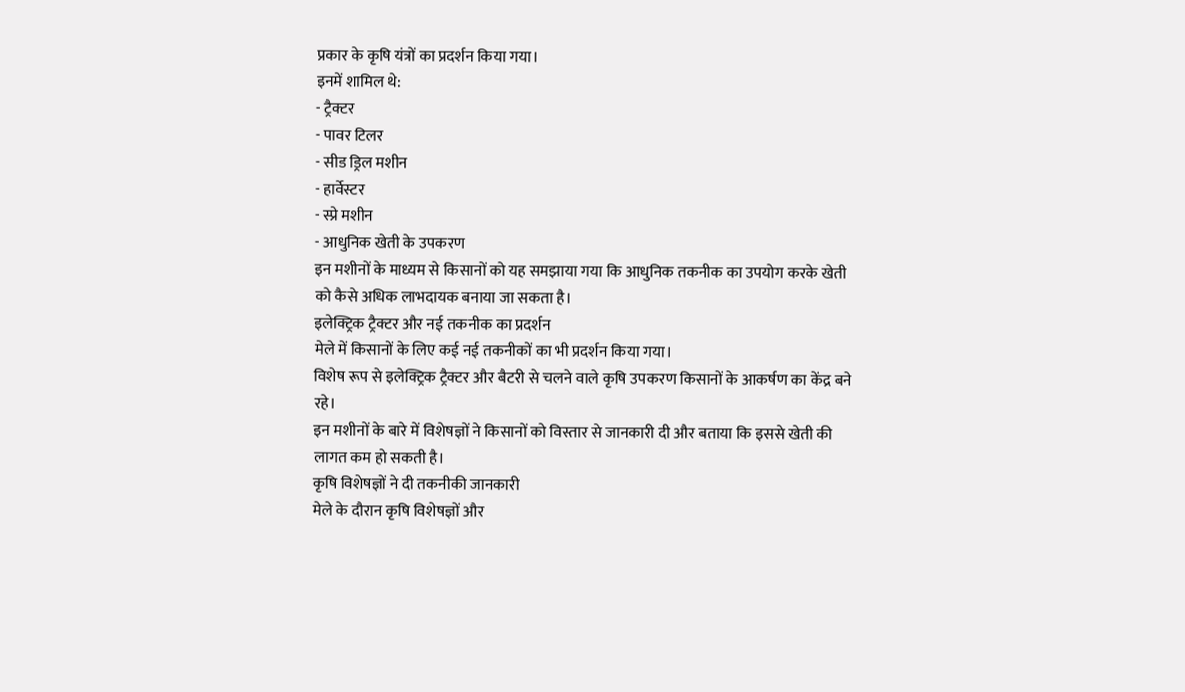प्रकार के कृषि यंत्रों का प्रदर्शन किया गया।
इनमें शामिल थे:
- ट्रैक्टर
- पावर टिलर
- सीड ड्रिल मशीन
- हार्वेस्टर
- स्प्रे मशीन
- आधुनिक खेती के उपकरण
इन मशीनों के माध्यम से किसानों को यह समझाया गया कि आधुनिक तकनीक का उपयोग करके खेती को कैसे अधिक लाभदायक बनाया जा सकता है।
इलेक्ट्रिक ट्रैक्टर और नई तकनीक का प्रदर्शन
मेले में किसानों के लिए कई नई तकनीकों का भी प्रदर्शन किया गया।
विशेष रूप से इलेक्ट्रिक ट्रैक्टर और बैटरी से चलने वाले कृषि उपकरण किसानों के आकर्षण का केंद्र बने रहे।
इन मशीनों के बारे में विशेषज्ञों ने किसानों को विस्तार से जानकारी दी और बताया कि इससे खेती की लागत कम हो सकती है।
कृषि विशेषज्ञों ने दी तकनीकी जानकारी
मेले के दौरान कृषि विशेषज्ञों और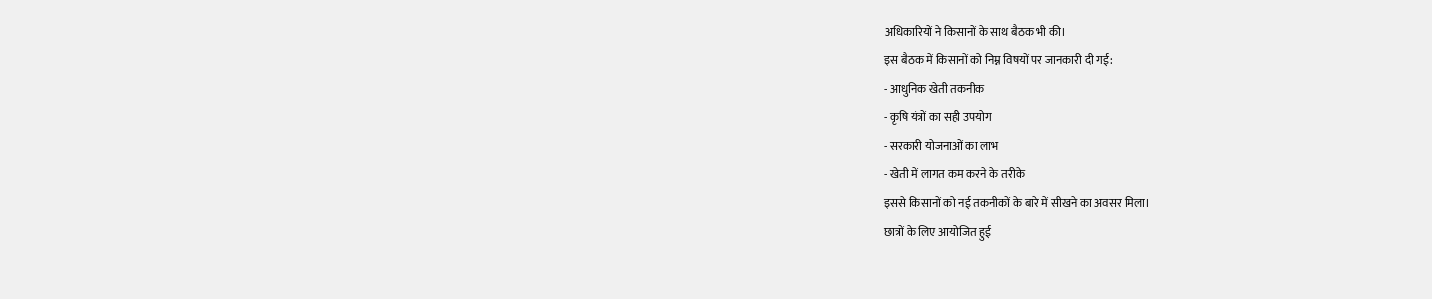अधिकारियों ने किसानों के साथ बैठक भी की।
इस बैठक में किसानों को निम्न विषयों पर जानकारी दी गई:
- आधुनिक खेती तकनीक
- कृषि यंत्रों का सही उपयोग
- सरकारी योजनाओं का लाभ
- खेती में लागत कम करने के तरीके
इससे किसानों को नई तकनीकों के बारे में सीखने का अवसर मिला।
छात्रों के लिए आयोजित हुई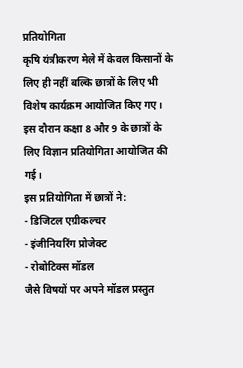प्रतियोगिता
कृषि यंत्रीकरण मेले में केवल किसानों के लिए ही नहीं बल्कि छात्रों के लिए भी विशेष कार्यक्रम आयोजित किए गए।
इस दौरान कक्षा 8 और 9 के छात्रों के लिए विज्ञान प्रतियोगिता आयोजित की गई।
इस प्रतियोगिता में छात्रों ने:
- डिजिटल एग्रीकल्चर
- इंजीनियरिंग प्रोजेक्ट
- रोबोटिक्स मॉडल
जैसे विषयों पर अपने मॉडल प्रस्तुत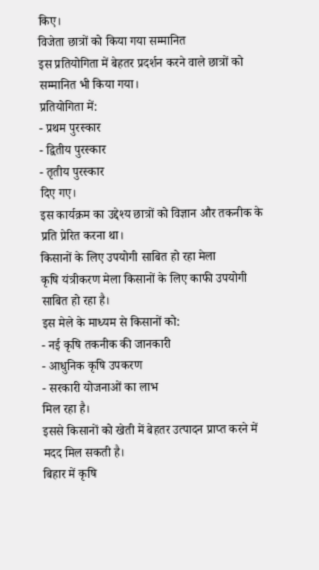किए।
विजेता छात्रों को किया गया सम्मानित
इस प्रतियोगिता में बेहतर प्रदर्शन करने वाले छात्रों को सम्मानित भी किया गया।
प्रतियोगिता में:
- प्रथम पुरस्कार
- द्वितीय पुरस्कार
- तृतीय पुरस्कार
दिए गए।
इस कार्यक्रम का उद्देश्य छात्रों को विज्ञान और तकनीक के प्रति प्रेरित करना था।
किसानों के लिए उपयोगी साबित हो रहा मेला
कृषि यंत्रीकरण मेला किसानों के लिए काफी उपयोगी साबित हो रहा है।
इस मेले के माध्यम से किसानों को:
- नई कृषि तकनीक की जानकारी
- आधुनिक कृषि उपकरण
- सरकारी योजनाओं का लाभ
मिल रहा है।
इससे किसानों को खेती में बेहतर उत्पादन प्राप्त करने में मदद मिल सकती है।
बिहार में कृषि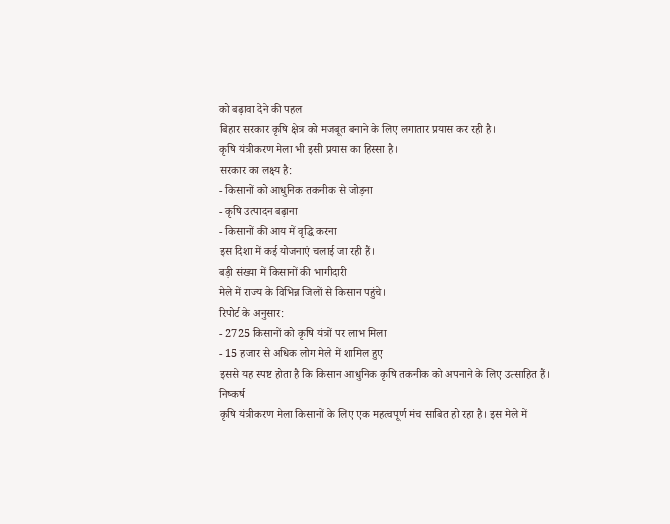को बढ़ावा देने की पहल
बिहार सरकार कृषि क्षेत्र को मजबूत बनाने के लिए लगातार प्रयास कर रही है।
कृषि यंत्रीकरण मेला भी इसी प्रयास का हिस्सा है।
सरकार का लक्ष्य है:
- किसानों को आधुनिक तकनीक से जोड़ना
- कृषि उत्पादन बढ़ाना
- किसानों की आय में वृद्धि करना
इस दिशा में कई योजनाएं चलाई जा रही हैं।
बड़ी संख्या में किसानों की भागीदारी
मेले में राज्य के विभिन्न जिलों से किसान पहुंचे।
रिपोर्ट के अनुसार:
- 2725 किसानों को कृषि यंत्रों पर लाभ मिला
- 15 हजार से अधिक लोग मेले में शामिल हुए
इससे यह स्पष्ट होता है कि किसान आधुनिक कृषि तकनीक को अपनाने के लिए उत्साहित हैं।
निष्कर्ष
कृषि यंत्रीकरण मेला किसानों के लिए एक महत्वपूर्ण मंच साबित हो रहा है। इस मेले में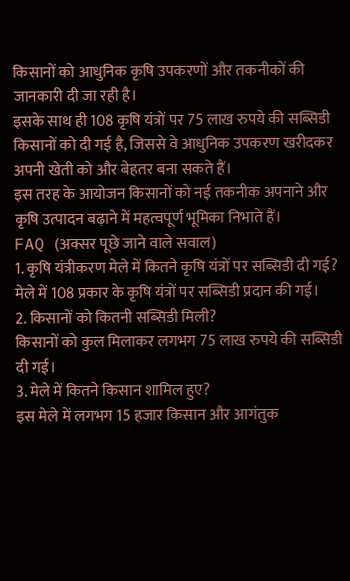किसानों को आधुनिक कृषि उपकरणों और तकनीकों की जानकारी दी जा रही है।
इसके साथ ही 108 कृषि यंत्रों पर 75 लाख रुपये की सब्सिडी किसानों को दी गई है, जिससे वे आधुनिक उपकरण खरीदकर अपनी खेती को और बेहतर बना सकते हैं।
इस तरह के आयोजन किसानों को नई तकनीक अपनाने और कृषि उत्पादन बढ़ाने में महत्वपूर्ण भूमिका निभाते हैं।
FAQ (अक्सर पूछे जाने वाले सवाल)
1. कृषि यंत्रीकरण मेले में कितने कृषि यंत्रों पर सब्सिडी दी गई?
मेले में 108 प्रकार के कृषि यंत्रों पर सब्सिडी प्रदान की गई।
2. किसानों को कितनी सब्सिडी मिली?
किसानों को कुल मिलाकर लगभग 75 लाख रुपये की सब्सिडी दी गई।
3. मेले में कितने किसान शामिल हुए?
इस मेले में लगभग 15 हजार किसान और आगंतुक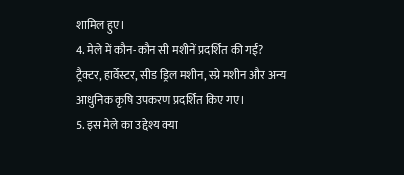शामिल हुए।
4. मेले में कौन-कौन सी मशीनें प्रदर्शित की गईं?
ट्रैक्टर, हार्वेस्टर, सीड ड्रिल मशीन, स्प्रे मशीन और अन्य आधुनिक कृषि उपकरण प्रदर्शित किए गए।
5. इस मेले का उद्देश्य क्या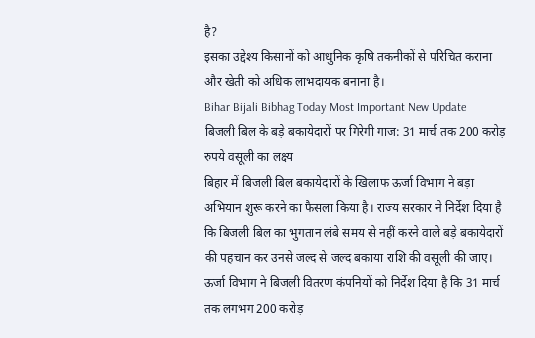है?
इसका उद्देश्य किसानों को आधुनिक कृषि तकनीकों से परिचित कराना और खेती को अधिक लाभदायक बनाना है।
Bihar Bijali Bibhag Today Most Important New Update
बिजली बिल के बड़े बकायेदारों पर गिरेगी गाज: 31 मार्च तक 200 करोड़ रुपये वसूली का लक्ष्य
बिहार में बिजली बिल बकायेदारों के खिलाफ ऊर्जा विभाग ने बड़ा अभियान शुरू करने का फैसला किया है। राज्य सरकार ने निर्देश दिया है कि बिजली बिल का भुगतान लंबे समय से नहीं करने वाले बड़े बकायेदारों की पहचान कर उनसे जल्द से जल्द बकाया राशि की वसूली की जाए।
ऊर्जा विभाग ने बिजली वितरण कंपनियों को निर्देश दिया है कि 31 मार्च तक लगभग 200 करोड़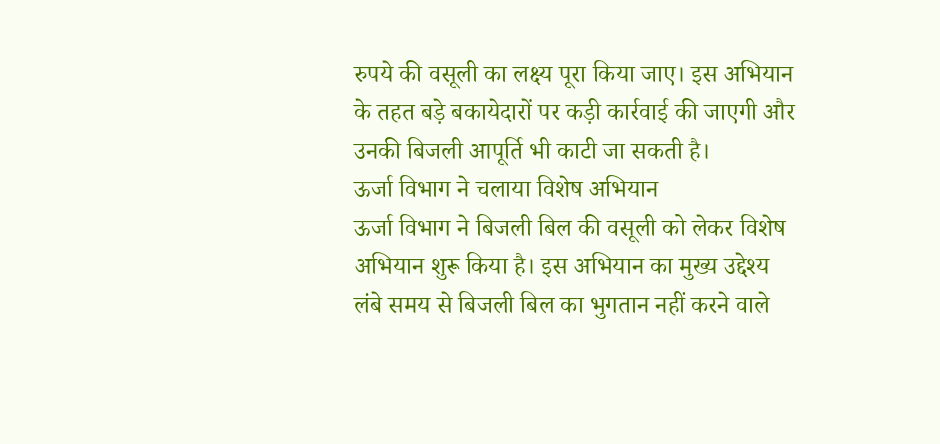रुपये की वसूली का लक्ष्य पूरा किया जाए। इस अभियान के तहत बड़े बकायेदारों पर कड़ी कार्रवाई की जाएगी और उनकी बिजली आपूर्ति भी काटी जा सकती है।
ऊर्जा विभाग ने चलाया विशेष अभियान
ऊर्जा विभाग ने बिजली बिल की वसूली को लेकर विशेष अभियान शुरू किया है। इस अभियान का मुख्य उद्देश्य लंबे समय से बिजली बिल का भुगतान नहीं करने वाले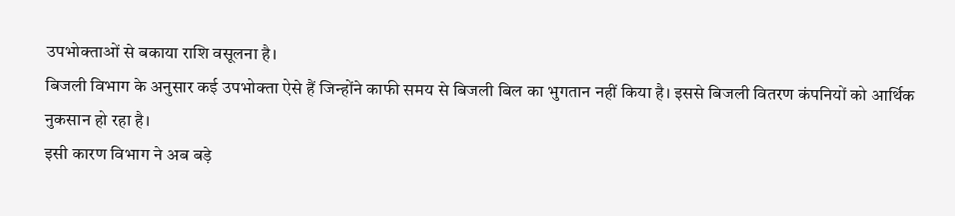उपभोक्ताओं से बकाया राशि वसूलना है।
बिजली विभाग के अनुसार कई उपभोक्ता ऐसे हैं जिन्होंने काफी समय से बिजली बिल का भुगतान नहीं किया है। इससे बिजली वितरण कंपनियों को आर्थिक नुकसान हो रहा है।
इसी कारण विभाग ने अब बड़े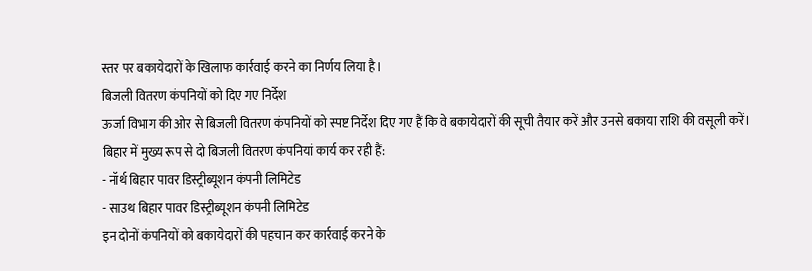स्तर पर बकायेदारों के खिलाफ कार्रवाई करने का निर्णय लिया है।
बिजली वितरण कंपनियों को दिए गए निर्देश
ऊर्जा विभाग की ओर से बिजली वितरण कंपनियों को स्पष्ट निर्देश दिए गए हैं कि वे बकायेदारों की सूची तैयार करें और उनसे बकाया राशि की वसूली करें।
बिहार में मुख्य रूप से दो बिजली वितरण कंपनियां कार्य कर रही हैं:
- नॉर्थ बिहार पावर डिस्ट्रीब्यूशन कंपनी लिमिटेड
- साउथ बिहार पावर डिस्ट्रीब्यूशन कंपनी लिमिटेड
इन दोनों कंपनियों को बकायेदारों की पहचान कर कार्रवाई करने के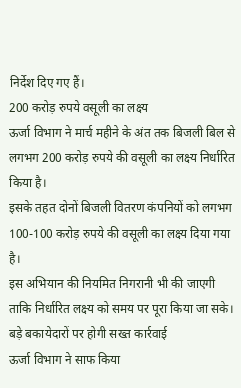निर्देश दिए गए हैं।
200 करोड़ रुपये वसूली का लक्ष्य
ऊर्जा विभाग ने मार्च महीने के अंत तक बिजली बिल से लगभग 200 करोड़ रुपये की वसूली का लक्ष्य निर्धारित किया है।
इसके तहत दोनों बिजली वितरण कंपनियों को लगभग 100-100 करोड़ रुपये की वसूली का लक्ष्य दिया गया है।
इस अभियान की नियमित निगरानी भी की जाएगी ताकि निर्धारित लक्ष्य को समय पर पूरा किया जा सके।
बड़े बकायेदारों पर होगी सख्त कार्रवाई
ऊर्जा विभाग ने साफ किया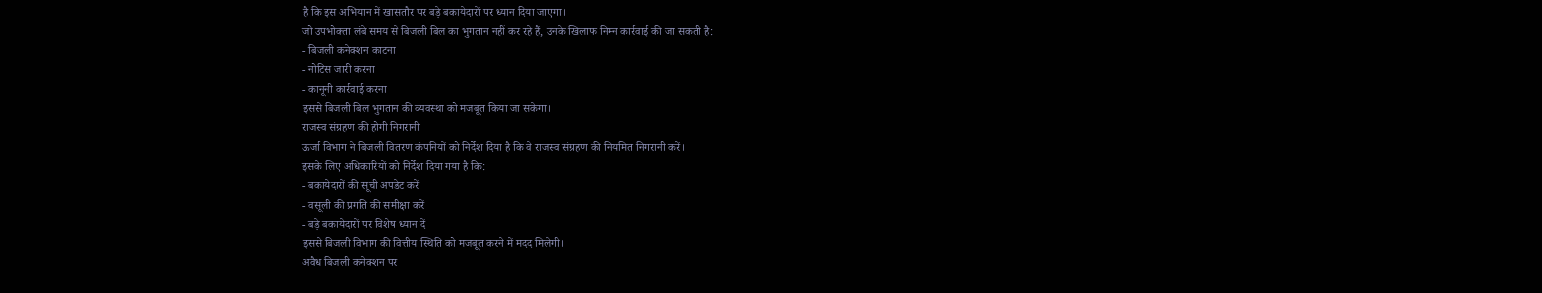है कि इस अभियान में खासतौर पर बड़े बकायेदारों पर ध्यान दिया जाएगा।
जो उपभोक्ता लंबे समय से बिजली बिल का भुगतान नहीं कर रहे हैं, उनके खिलाफ निम्न कार्रवाई की जा सकती है:
- बिजली कनेक्शन काटना
- नोटिस जारी करना
- कानूनी कार्रवाई करना
इससे बिजली बिल भुगतान की व्यवस्था को मजबूत किया जा सकेगा।
राजस्व संग्रहण की होगी निगरानी
ऊर्जा विभाग ने बिजली वितरण कंपनियों को निर्देश दिया है कि वे राजस्व संग्रहण की नियमित निगरानी करें।
इसके लिए अधिकारियों को निर्देश दिया गया है कि:
- बकायेदारों की सूची अपडेट करें
- वसूली की प्रगति की समीक्षा करें
- बड़े बकायेदारों पर विशेष ध्यान दें
इससे बिजली विभाग की वित्तीय स्थिति को मजबूत करने में मदद मिलेगी।
अवैध बिजली कनेक्शन पर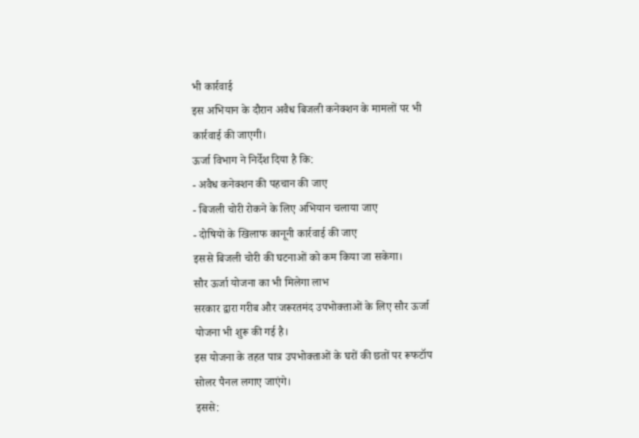भी कार्रवाई
इस अभियान के दौरान अवैध बिजली कनेक्शन के मामलों पर भी कार्रवाई की जाएगी।
ऊर्जा विभाग ने निर्देश दिया है कि:
- अवैध कनेक्शन की पहचान की जाए
- बिजली चोरी रोकने के लिए अभियान चलाया जाए
- दोषियों के खिलाफ कानूनी कार्रवाई की जाए
इससे बिजली चोरी की घटनाओं को कम किया जा सकेगा।
सौर ऊर्जा योजना का भी मिलेगा लाभ
सरकार द्वारा गरीब और जरूरतमंद उपभोक्ताओं के लिए सौर ऊर्जा योजना भी शुरू की गई है।
इस योजना के तहत पात्र उपभोक्ताओं के घरों की छतों पर रूफटॉप सोलर पैनल लगाए जाएंगे।
इससे: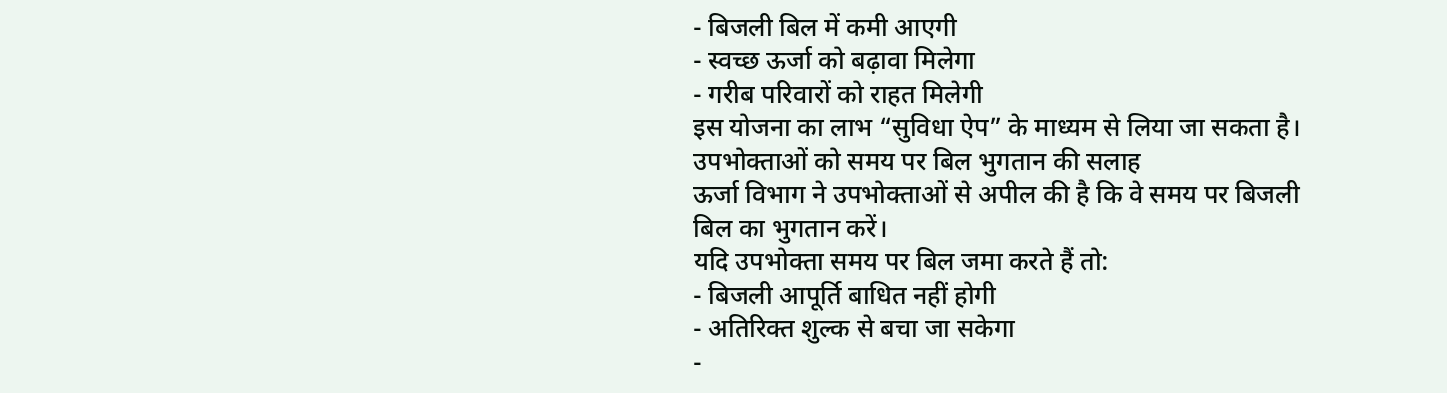- बिजली बिल में कमी आएगी
- स्वच्छ ऊर्जा को बढ़ावा मिलेगा
- गरीब परिवारों को राहत मिलेगी
इस योजना का लाभ “सुविधा ऐप” के माध्यम से लिया जा सकता है।
उपभोक्ताओं को समय पर बिल भुगतान की सलाह
ऊर्जा विभाग ने उपभोक्ताओं से अपील की है कि वे समय पर बिजली बिल का भुगतान करें।
यदि उपभोक्ता समय पर बिल जमा करते हैं तो:
- बिजली आपूर्ति बाधित नहीं होगी
- अतिरिक्त शुल्क से बचा जा सकेगा
-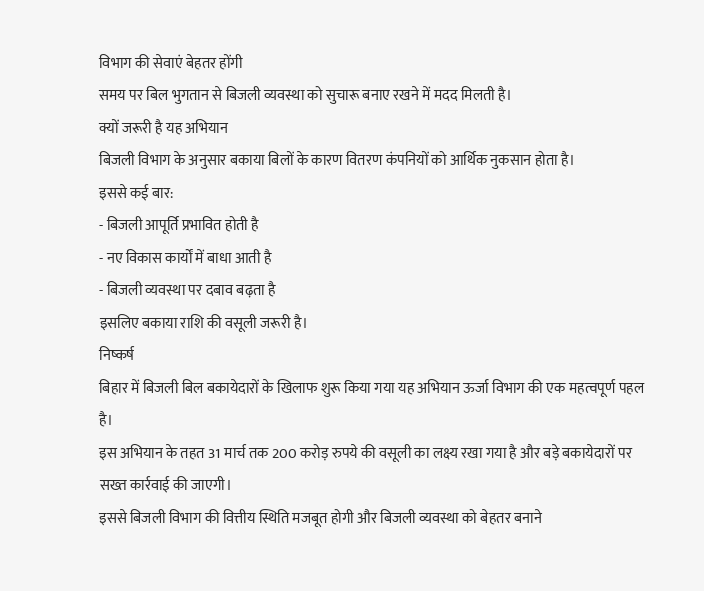विभाग की सेवाएं बेहतर होंगी
समय पर बिल भुगतान से बिजली व्यवस्था को सुचारू बनाए रखने में मदद मिलती है।
क्यों जरूरी है यह अभियान
बिजली विभाग के अनुसार बकाया बिलों के कारण वितरण कंपनियों को आर्थिक नुकसान होता है।
इससे कई बार:
- बिजली आपूर्ति प्रभावित होती है
- नए विकास कार्यों में बाधा आती है
- बिजली व्यवस्था पर दबाव बढ़ता है
इसलिए बकाया राशि की वसूली जरूरी है।
निष्कर्ष
बिहार में बिजली बिल बकायेदारों के खिलाफ शुरू किया गया यह अभियान ऊर्जा विभाग की एक महत्वपूर्ण पहल है।
इस अभियान के तहत 31 मार्च तक 200 करोड़ रुपये की वसूली का लक्ष्य रखा गया है और बड़े बकायेदारों पर सख्त कार्रवाई की जाएगी।
इससे बिजली विभाग की वित्तीय स्थिति मजबूत होगी और बिजली व्यवस्था को बेहतर बनाने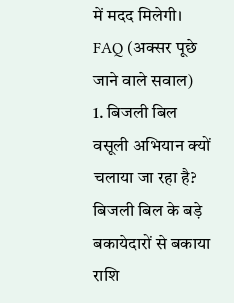में मदद मिलेगी।
FAQ (अक्सर पूछे जाने वाले सवाल)
1. बिजली बिल वसूली अभियान क्यों चलाया जा रहा है?
बिजली बिल के बड़े बकायेदारों से बकाया राशि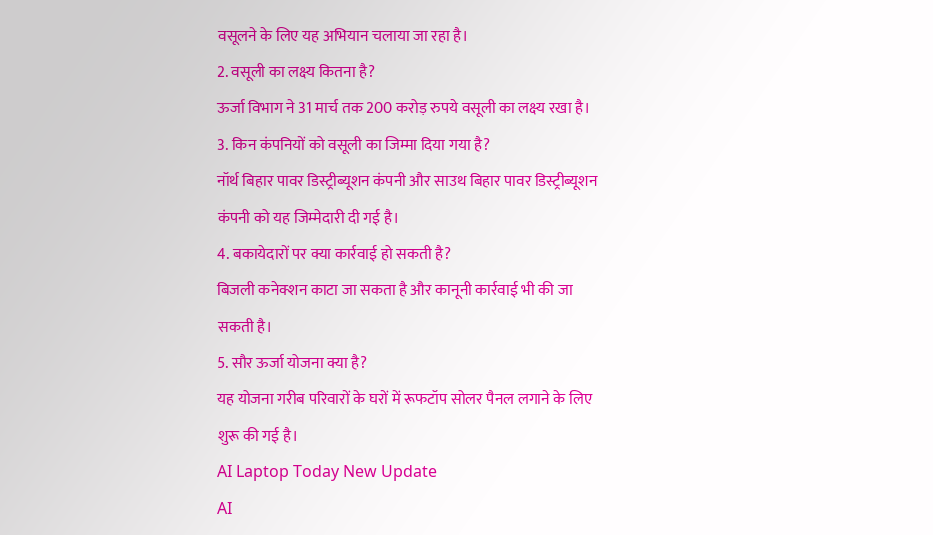वसूलने के लिए यह अभियान चलाया जा रहा है।
2. वसूली का लक्ष्य कितना है?
ऊर्जा विभाग ने 31 मार्च तक 200 करोड़ रुपये वसूली का लक्ष्य रखा है।
3. किन कंपनियों को वसूली का जिम्मा दिया गया है?
नॉर्थ बिहार पावर डिस्ट्रीब्यूशन कंपनी और साउथ बिहार पावर डिस्ट्रीब्यूशन कंपनी को यह जिम्मेदारी दी गई है।
4. बकायेदारों पर क्या कार्रवाई हो सकती है?
बिजली कनेक्शन काटा जा सकता है और कानूनी कार्रवाई भी की जा सकती है।
5. सौर ऊर्जा योजना क्या है?
यह योजना गरीब परिवारों के घरों में रूफटॉप सोलर पैनल लगाने के लिए शुरू की गई है।
AI Laptop Today New Update
AI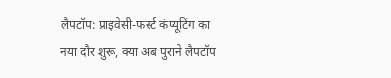लैपटॉप: प्राइवेसी-फर्स्ट कंप्यूटिंग का नया दौर शुरू, क्या अब पुराने लैपटॉप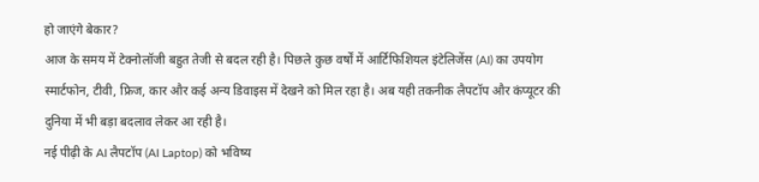हो जाएंगे बेकार?
आज के समय में टेक्नोलॉजी बहुत तेजी से बदल रही है। पिछले कुछ वर्षों में आर्टिफिशियल इंटेलिजेंस (AI) का उपयोग स्मार्टफोन, टीवी, फ्रिज, कार और कई अन्य डिवाइस में देखने को मिल रहा है। अब यही तकनीक लैपटॉप और कंप्यूटर की दुनिया में भी बड़ा बदलाव लेकर आ रही है।
नई पीढ़ी के AI लैपटॉप (AI Laptop) को भविष्य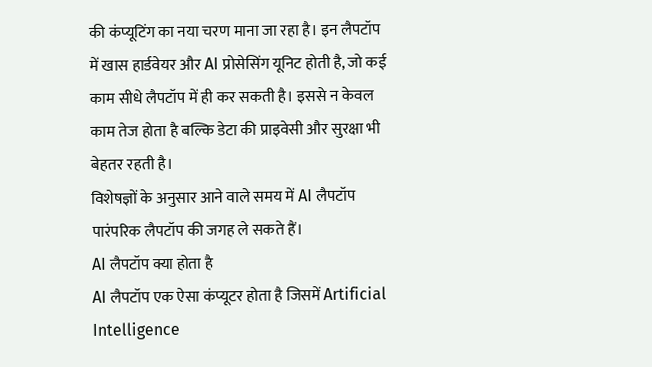की कंप्यूटिंग का नया चरण माना जा रहा है। इन लैपटॉप में खास हार्डवेयर और AI प्रोसेसिंग यूनिट होती है, जो कई काम सीधे लैपटॉप में ही कर सकती है। इससे न केवल काम तेज होता है बल्कि डेटा की प्राइवेसी और सुरक्षा भी बेहतर रहती है।
विशेषज्ञों के अनुसार आने वाले समय में AI लैपटॉप पारंपरिक लैपटॉप की जगह ले सकते हैं।
AI लैपटॉप क्या होता है
AI लैपटॉप एक ऐसा कंप्यूटर होता है जिसमें Artificial Intelligence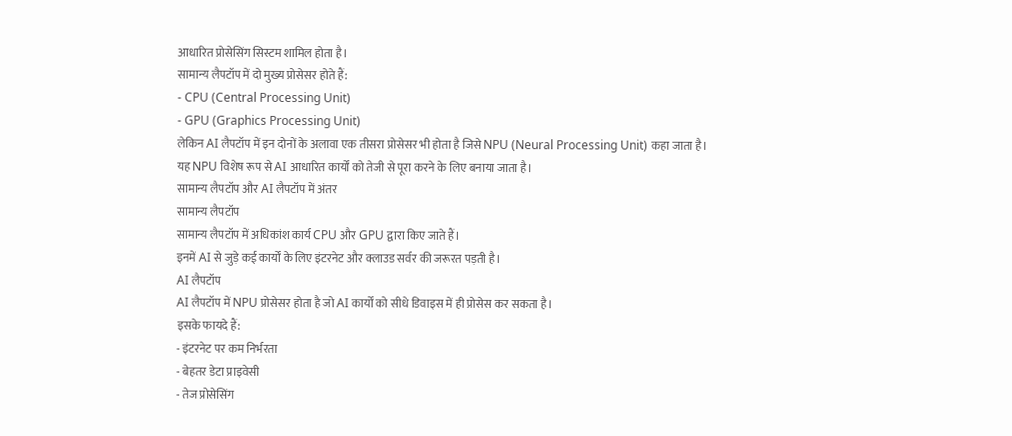आधारित प्रोसेसिंग सिस्टम शामिल होता है।
सामान्य लैपटॉप में दो मुख्य प्रोसेसर होते हैं:
- CPU (Central Processing Unit)
- GPU (Graphics Processing Unit)
लेकिन AI लैपटॉप में इन दोनों के अलावा एक तीसरा प्रोसेसर भी होता है जिसे NPU (Neural Processing Unit) कहा जाता है।
यह NPU विशेष रूप से AI आधारित कार्यों को तेजी से पूरा करने के लिए बनाया जाता है।
सामान्य लैपटॉप और AI लैपटॉप में अंतर
सामान्य लैपटॉप
सामान्य लैपटॉप में अधिकांश कार्य CPU और GPU द्वारा किए जाते हैं।
इनमें AI से जुड़े कई कार्यों के लिए इंटरनेट और क्लाउड सर्वर की जरूरत पड़ती है।
AI लैपटॉप
AI लैपटॉप में NPU प्रोसेसर होता है जो AI कार्यों को सीधे डिवाइस में ही प्रोसेस कर सकता है।
इसके फायदे हैं:
- इंटरनेट पर कम निर्भरता
- बेहतर डेटा प्राइवेसी
- तेज प्रोसेसिंग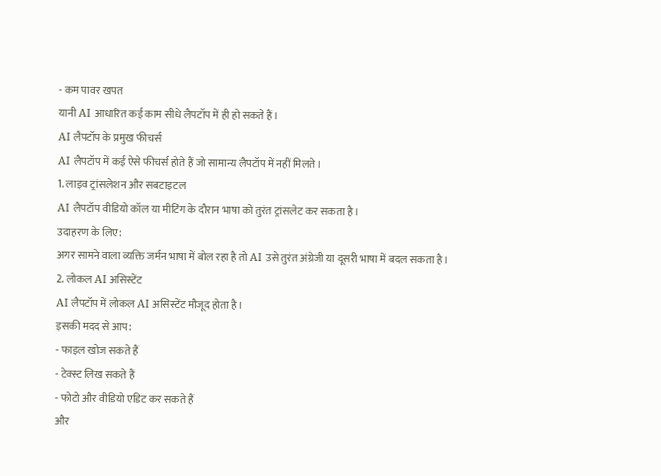- कम पावर खपत
यानी AI आधारित कई काम सीधे लैपटॉप में ही हो सकते हैं।
AI लैपटॉप के प्रमुख फीचर्स
AI लैपटॉप में कई ऐसे फीचर्स होते हैं जो सामान्य लैपटॉप में नहीं मिलते।
1. लाइव ट्रांसलेशन और सबटाइटल
AI लैपटॉप वीडियो कॉल या मीटिंग के दौरान भाषा को तुरंत ट्रांसलेट कर सकता है।
उदाहरण के लिए:
अगर सामने वाला व्यक्ति जर्मन भाषा में बोल रहा है तो AI उसे तुरंत अंग्रेजी या दूसरी भाषा में बदल सकता है।
2. लोकल AI असिस्टेंट
AI लैपटॉप में लोकल AI असिस्टेंट मौजूद होता है।
इसकी मदद से आप:
- फाइल खोज सकते हैं
- टेक्स्ट लिख सकते हैं
- फोटो और वीडियो एडिट कर सकते हैं
और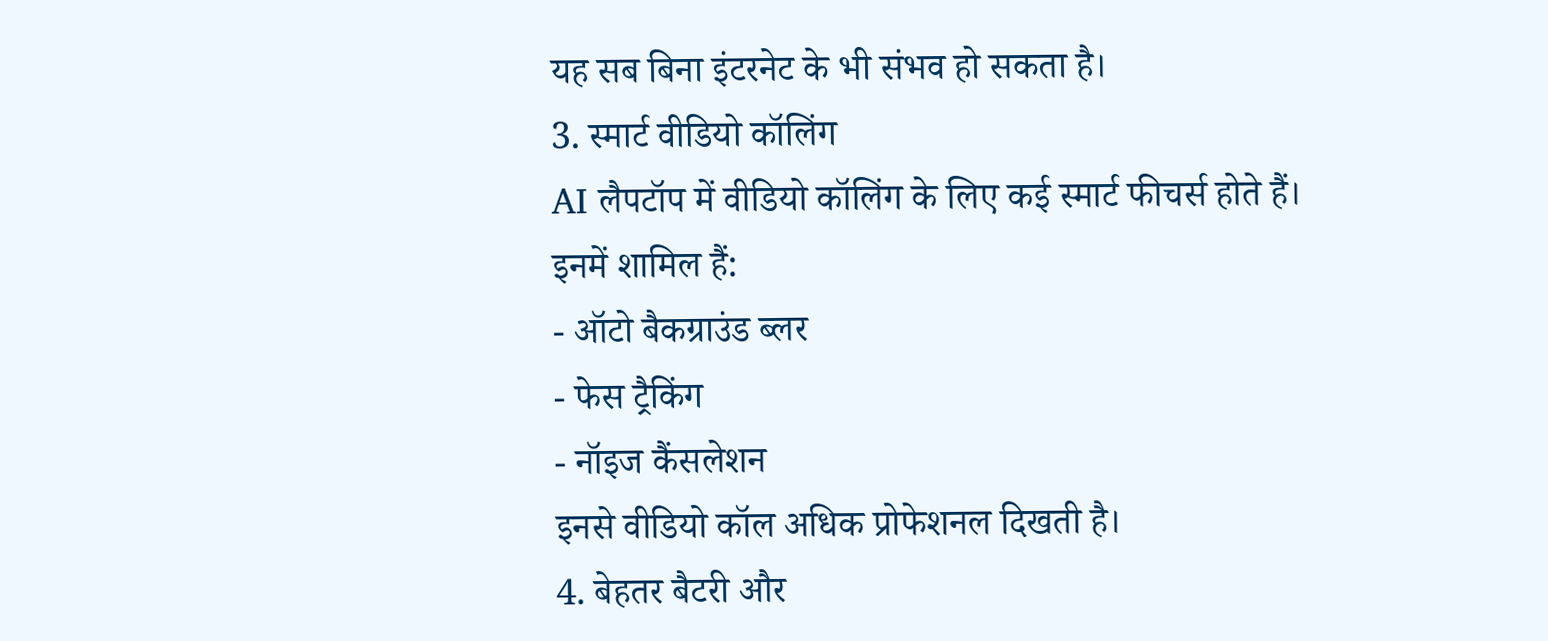यह सब बिना इंटरनेट के भी संभव हो सकता है।
3. स्मार्ट वीडियो कॉलिंग
AI लैपटॉप में वीडियो कॉलिंग के लिए कई स्मार्ट फीचर्स होते हैं।
इनमें शामिल हैं:
- ऑटो बैकग्राउंड ब्लर
- फेस ट्रैकिंग
- नॉइज कैंसलेशन
इनसे वीडियो कॉल अधिक प्रोफेशनल दिखती है।
4. बेहतर बैटरी और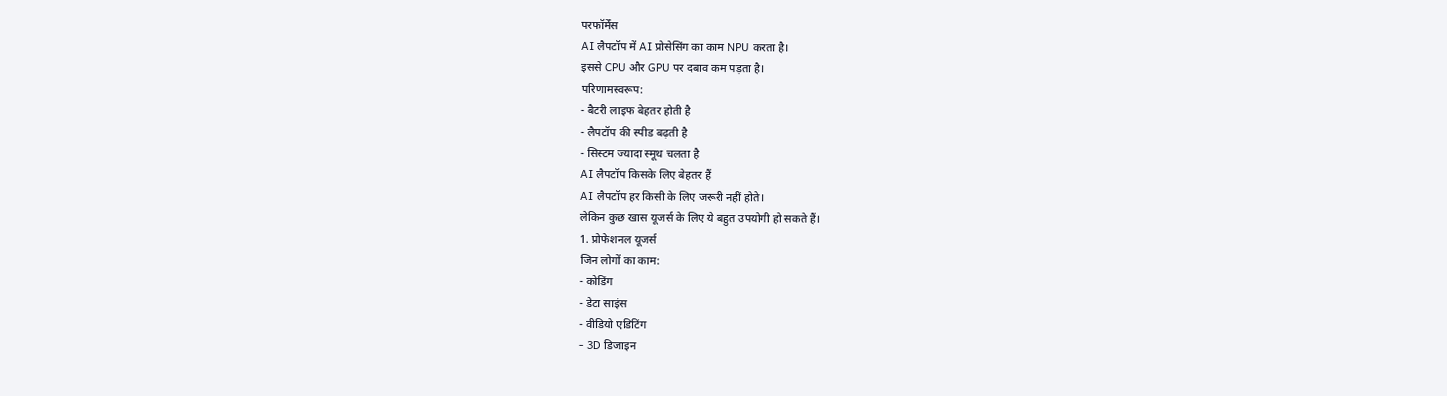परफॉर्मेंस
AI लैपटॉप में AI प्रोसेसिंग का काम NPU करता है।
इससे CPU और GPU पर दबाव कम पड़ता है।
परिणामस्वरूप:
- बैटरी लाइफ बेहतर होती है
- लैपटॉप की स्पीड बढ़ती है
- सिस्टम ज्यादा स्मूथ चलता है
AI लैपटॉप किसके लिए बेहतर हैं
AI लैपटॉप हर किसी के लिए जरूरी नहीं होते।
लेकिन कुछ खास यूजर्स के लिए ये बहुत उपयोगी हो सकते हैं।
1. प्रोफेशनल यूजर्स
जिन लोगों का काम:
- कोडिंग
- डेटा साइंस
- वीडियो एडिटिंग
- 3D डिजाइन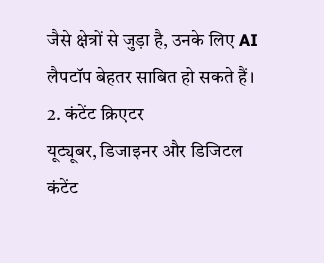जैसे क्षेत्रों से जुड़ा है, उनके लिए AI लैपटॉप बेहतर साबित हो सकते हैं।
2. कंटेंट क्रिएटर
यूट्यूबर, डिजाइनर और डिजिटल कंटेंट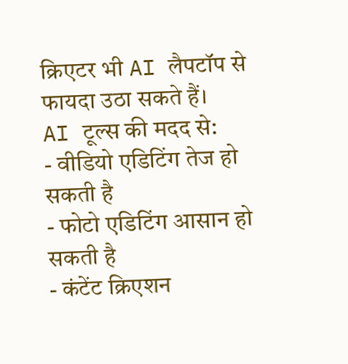क्रिएटर भी AI लैपटॉप से फायदा उठा सकते हैं।
AI टूल्स की मदद से:
- वीडियो एडिटिंग तेज हो सकती है
- फोटो एडिटिंग आसान हो सकती है
- कंटेंट क्रिएशन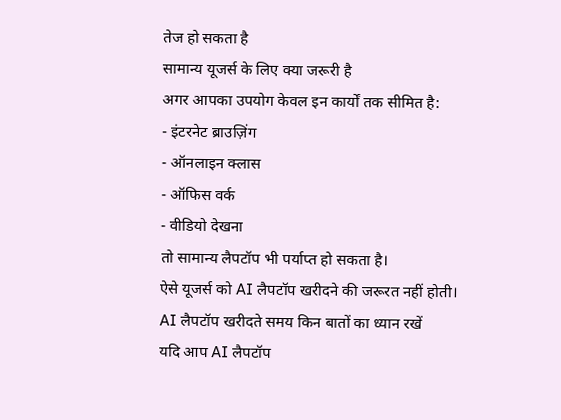तेज हो सकता है
सामान्य यूजर्स के लिए क्या जरूरी है
अगर आपका उपयोग केवल इन कार्यों तक सीमित है:
- इंटरनेट ब्राउज़िंग
- ऑनलाइन क्लास
- ऑफिस वर्क
- वीडियो देखना
तो सामान्य लैपटॉप भी पर्याप्त हो सकता है।
ऐसे यूजर्स को AI लैपटॉप खरीदने की जरूरत नहीं होती।
AI लैपटॉप खरीदते समय किन बातों का ध्यान रखें
यदि आप AI लैपटॉप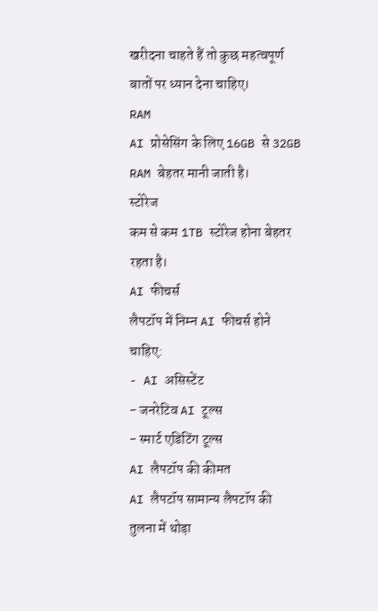खरीदना चाहते हैं तो कुछ महत्वपूर्ण बातों पर ध्यान देना चाहिए।
RAM
AI प्रोसेसिंग के लिए 16GB से 32GB RAM बेहतर मानी जाती है।
स्टोरेज
कम से कम 1TB स्टोरेज होना बेहतर रहता है।
AI फीचर्स
लैपटॉप में निम्न AI फीचर्स होने चाहिए:
- AI असिस्टेंट
- जनरेटिव AI टूल्स
- स्मार्ट एडिटिंग टूल्स
AI लैपटॉप की कीमत
AI लैपटॉप सामान्य लैपटॉप की तुलना में थोड़ा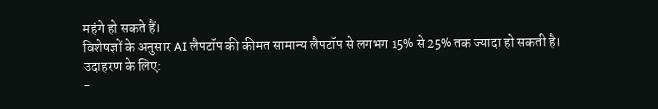महंगे हो सकते हैं।
विशेषज्ञों के अनुसार AI लैपटॉप की कीमत सामान्य लैपटॉप से लगभग 15% से 25% तक ज्यादा हो सकती है।
उदाहरण के लिए:
-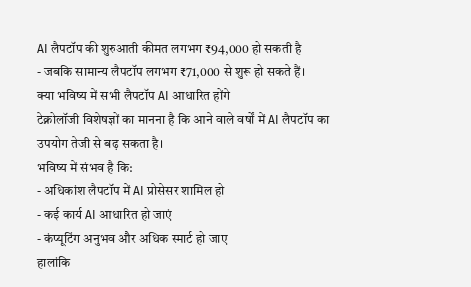AI लैपटॉप की शुरुआती कीमत लगभग ₹94,000 हो सकती है
- जबकि सामान्य लैपटॉप लगभग ₹71,000 से शुरू हो सकते हैं।
क्या भविष्य में सभी लैपटॉप AI आधारित होंगे
टेक्नोलॉजी विशेषज्ञों का मानना है कि आने वाले वर्षों में AI लैपटॉप का उपयोग तेजी से बढ़ सकता है।
भविष्य में संभव है कि:
- अधिकांश लैपटॉप में AI प्रोसेसर शामिल हो
- कई कार्य AI आधारित हो जाएं
- कंप्यूटिंग अनुभव और अधिक स्मार्ट हो जाए
हालांकि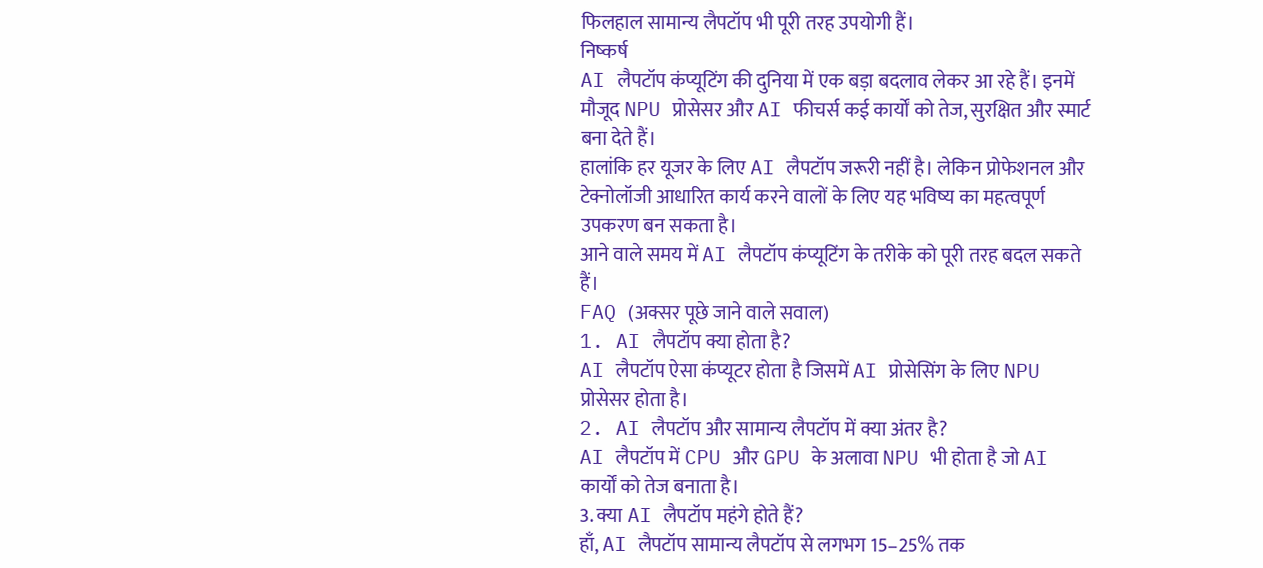फिलहाल सामान्य लैपटॉप भी पूरी तरह उपयोगी हैं।
निष्कर्ष
AI लैपटॉप कंप्यूटिंग की दुनिया में एक बड़ा बदलाव लेकर आ रहे हैं। इनमें मौजूद NPU प्रोसेसर और AI फीचर्स कई कार्यों को तेज, सुरक्षित और स्मार्ट बना देते हैं।
हालांकि हर यूजर के लिए AI लैपटॉप जरूरी नहीं है। लेकिन प्रोफेशनल और टेक्नोलॉजी आधारित कार्य करने वालों के लिए यह भविष्य का महत्वपूर्ण उपकरण बन सकता है।
आने वाले समय में AI लैपटॉप कंप्यूटिंग के तरीके को पूरी तरह बदल सकते हैं।
FAQ (अक्सर पूछे जाने वाले सवाल)
1. AI लैपटॉप क्या होता है?
AI लैपटॉप ऐसा कंप्यूटर होता है जिसमें AI प्रोसेसिंग के लिए NPU प्रोसेसर होता है।
2. AI लैपटॉप और सामान्य लैपटॉप में क्या अंतर है?
AI लैपटॉप में CPU और GPU के अलावा NPU भी होता है जो AI कार्यों को तेज बनाता है।
3. क्या AI लैपटॉप महंगे होते हैं?
हाँ, AI लैपटॉप सामान्य लैपटॉप से लगभग 15–25% तक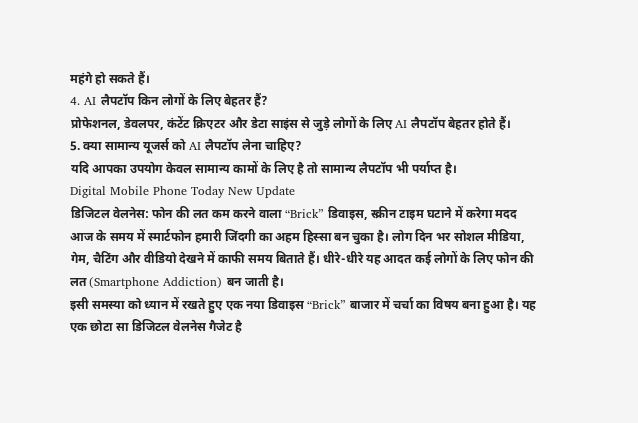महंगे हो सकते हैं।
4. AI लैपटॉप किन लोगों के लिए बेहतर हैं?
प्रोफेशनल, डेवलपर, कंटेंट क्रिएटर और डेटा साइंस से जुड़े लोगों के लिए AI लैपटॉप बेहतर होते हैं।
5. क्या सामान्य यूजर्स को AI लैपटॉप लेना चाहिए?
यदि आपका उपयोग केवल सामान्य कामों के लिए है तो सामान्य लैपटॉप भी पर्याप्त है।
Digital Mobile Phone Today New Update
डिजिटल वेलनेस: फोन की लत कम करने वाला “Brick” डिवाइस, स्क्रीन टाइम घटाने में करेगा मदद
आज के समय में स्मार्टफोन हमारी जिंदगी का अहम हिस्सा बन चुका है। लोग दिन भर सोशल मीडिया, गेम, चैटिंग और वीडियो देखने में काफी समय बिताते हैं। धीरे-धीरे यह आदत कई लोगों के लिए फोन की लत (Smartphone Addiction) बन जाती है।
इसी समस्या को ध्यान में रखते हुए एक नया डिवाइस “Brick” बाजार में चर्चा का विषय बना हुआ है। यह एक छोटा सा डिजिटल वेलनेस गैजेट है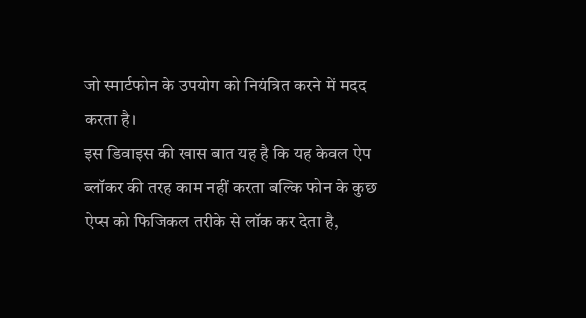जो स्मार्टफोन के उपयोग को नियंत्रित करने में मदद करता है।
इस डिवाइस की खास बात यह है कि यह केवल ऐप ब्लॉकर की तरह काम नहीं करता बल्कि फोन के कुछ ऐप्स को फिजिकल तरीके से लॉक कर देता है,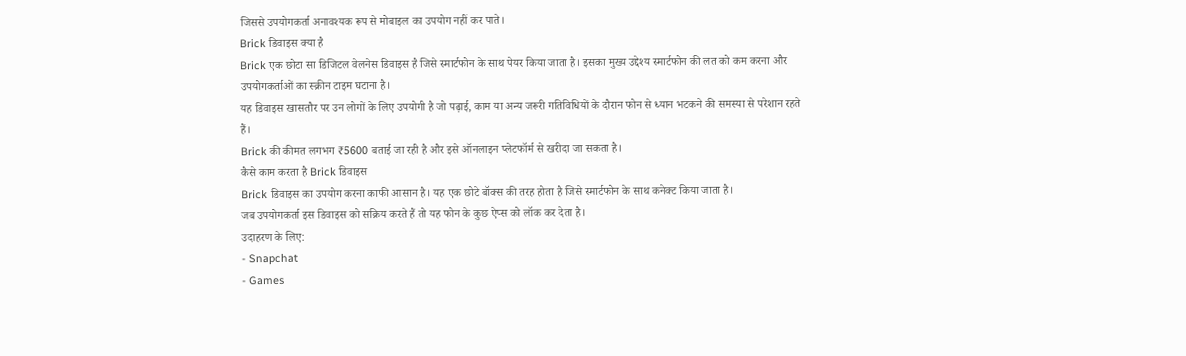जिससे उपयोगकर्ता अनावश्यक रूप से मोबाइल का उपयोग नहीं कर पाते।
Brick डिवाइस क्या है
Brick एक छोटा सा डिजिटल वेलनेस डिवाइस है जिसे स्मार्टफोन के साथ पेयर किया जाता है। इसका मुख्य उद्देश्य स्मार्टफोन की लत को कम करना और उपयोगकर्ताओं का स्क्रीन टाइम घटाना है।
यह डिवाइस खासतौर पर उन लोगों के लिए उपयोगी है जो पढ़ाई, काम या अन्य जरूरी गतिविधियों के दौरान फोन से ध्यान भटकने की समस्या से परेशान रहते हैं।
Brick की कीमत लगभग ₹5600 बताई जा रही है और इसे ऑनलाइन प्लेटफॉर्म से खरीदा जा सकता है।
कैसे काम करता है Brick डिवाइस
Brick डिवाइस का उपयोग करना काफी आसान है। यह एक छोटे बॉक्स की तरह होता है जिसे स्मार्टफोन के साथ कनेक्ट किया जाता है।
जब उपयोगकर्ता इस डिवाइस को सक्रिय करते हैं तो यह फोन के कुछ ऐप्स को लॉक कर देता है।
उदाहरण के लिए:
- Snapchat
- Games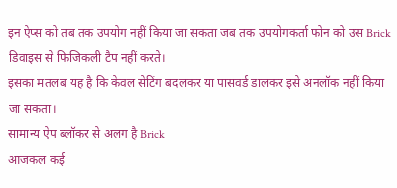इन ऐप्स को तब तक उपयोग नहीं किया जा सकता जब तक उपयोगकर्ता फोन को उस Brick डिवाइस से फिजिकली टैप नहीं करते।
इसका मतलब यह है कि केवल सेटिंग बदलकर या पासवर्ड डालकर इसे अनलॉक नहीं किया जा सकता।
सामान्य ऐप ब्लॉकर से अलग है Brick
आजकल कई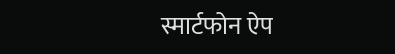स्मार्टफोन ऐप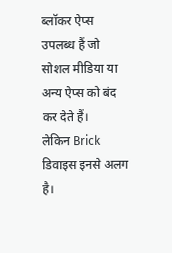ब्लॉकर ऐप्स उपलब्ध हैं जो सोशल मीडिया या अन्य ऐप्स को बंद कर देते हैं।
लेकिन Brick डिवाइस इनसे अलग है।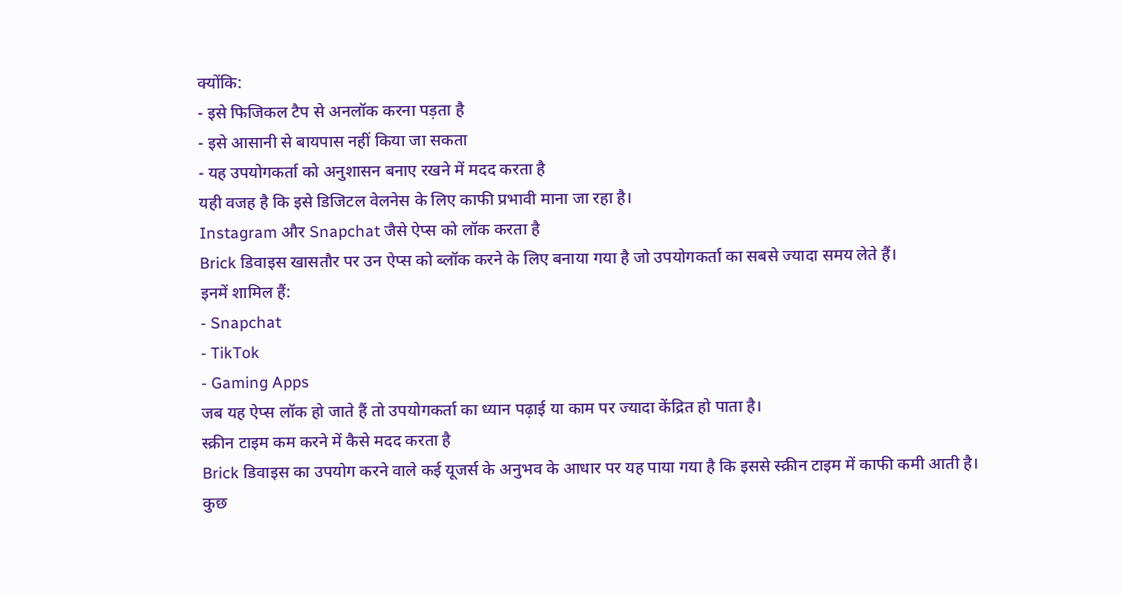क्योंकि:
- इसे फिजिकल टैप से अनलॉक करना पड़ता है
- इसे आसानी से बायपास नहीं किया जा सकता
- यह उपयोगकर्ता को अनुशासन बनाए रखने में मदद करता है
यही वजह है कि इसे डिजिटल वेलनेस के लिए काफी प्रभावी माना जा रहा है।
Instagram और Snapchat जैसे ऐप्स को लॉक करता है
Brick डिवाइस खासतौर पर उन ऐप्स को ब्लॉक करने के लिए बनाया गया है जो उपयोगकर्ता का सबसे ज्यादा समय लेते हैं।
इनमें शामिल हैं:
- Snapchat
- TikTok
- Gaming Apps
जब यह ऐप्स लॉक हो जाते हैं तो उपयोगकर्ता का ध्यान पढ़ाई या काम पर ज्यादा केंद्रित हो पाता है।
स्क्रीन टाइम कम करने में कैसे मदद करता है
Brick डिवाइस का उपयोग करने वाले कई यूजर्स के अनुभव के आधार पर यह पाया गया है कि इससे स्क्रीन टाइम में काफी कमी आती है।
कुछ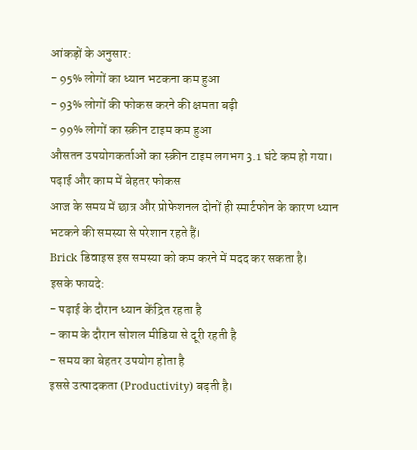आंकड़ों के अनुसार:
- 95% लोगों का ध्यान भटकना कम हुआ
- 93% लोगों की फोकस करने की क्षमता बढ़ी
- 99% लोगों का स्क्रीन टाइम कम हुआ
औसतन उपयोगकर्ताओं का स्क्रीन टाइम लगभग 3.1 घंटे कम हो गया।
पढ़ाई और काम में बेहतर फोकस
आज के समय में छात्र और प्रोफेशनल दोनों ही स्मार्टफोन के कारण ध्यान भटकने की समस्या से परेशान रहते हैं।
Brick डिवाइस इस समस्या को कम करने में मदद कर सकता है।
इसके फायदे:
- पढ़ाई के दौरान ध्यान केंद्रित रहता है
- काम के दौरान सोशल मीडिया से दूरी रहती है
- समय का बेहतर उपयोग होता है
इससे उत्पादकता (Productivity) बढ़ती है।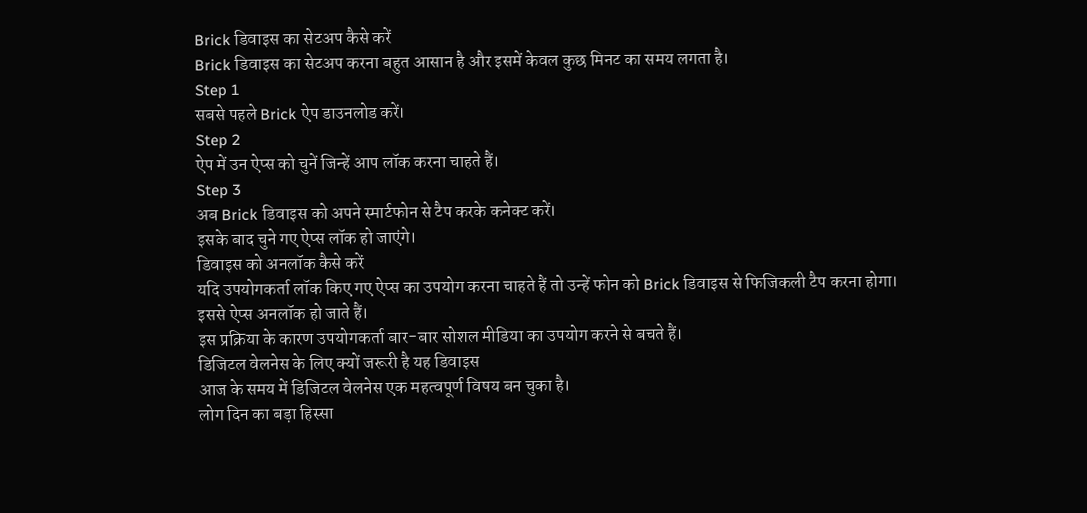Brick डिवाइस का सेटअप कैसे करें
Brick डिवाइस का सेटअप करना बहुत आसान है और इसमें केवल कुछ मिनट का समय लगता है।
Step 1
सबसे पहले Brick ऐप डाउनलोड करें।
Step 2
ऐप में उन ऐप्स को चुनें जिन्हें आप लॉक करना चाहते हैं।
Step 3
अब Brick डिवाइस को अपने स्मार्टफोन से टैप करके कनेक्ट करें।
इसके बाद चुने गए ऐप्स लॉक हो जाएंगे।
डिवाइस को अनलॉक कैसे करें
यदि उपयोगकर्ता लॉक किए गए ऐप्स का उपयोग करना चाहते हैं तो उन्हें फोन को Brick डिवाइस से फिजिकली टैप करना होगा।
इससे ऐप्स अनलॉक हो जाते हैं।
इस प्रक्रिया के कारण उपयोगकर्ता बार-बार सोशल मीडिया का उपयोग करने से बचते हैं।
डिजिटल वेलनेस के लिए क्यों जरूरी है यह डिवाइस
आज के समय में डिजिटल वेलनेस एक महत्वपूर्ण विषय बन चुका है।
लोग दिन का बड़ा हिस्सा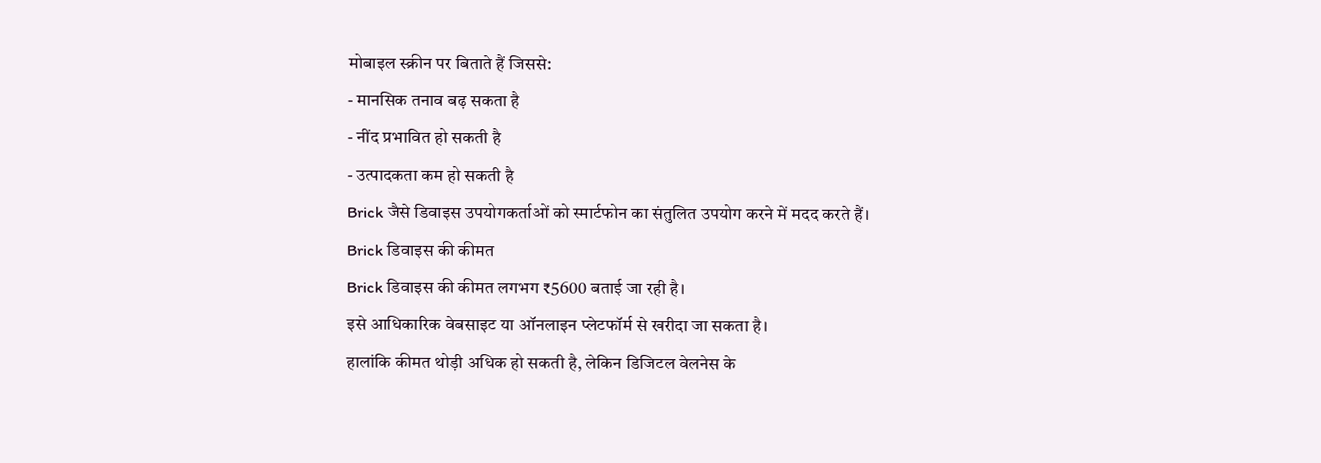मोबाइल स्क्रीन पर बिताते हैं जिससे:
- मानसिक तनाव बढ़ सकता है
- नींद प्रभावित हो सकती है
- उत्पादकता कम हो सकती है
Brick जैसे डिवाइस उपयोगकर्ताओं को स्मार्टफोन का संतुलित उपयोग करने में मदद करते हैं।
Brick डिवाइस की कीमत
Brick डिवाइस की कीमत लगभग ₹5600 बताई जा रही है।
इसे आधिकारिक वेबसाइट या ऑनलाइन प्लेटफॉर्म से खरीदा जा सकता है।
हालांकि कीमत थोड़ी अधिक हो सकती है, लेकिन डिजिटल वेलनेस के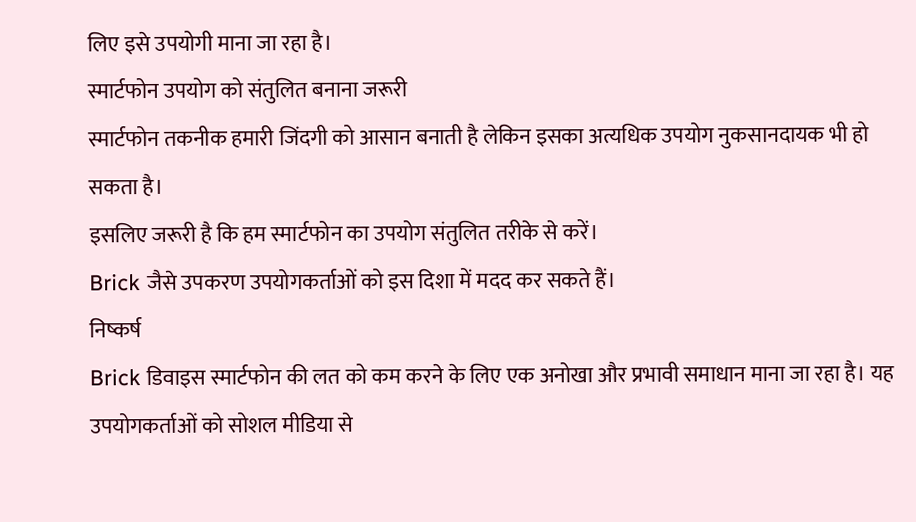लिए इसे उपयोगी माना जा रहा है।
स्मार्टफोन उपयोग को संतुलित बनाना जरूरी
स्मार्टफोन तकनीक हमारी जिंदगी को आसान बनाती है लेकिन इसका अत्यधिक उपयोग नुकसानदायक भी हो सकता है।
इसलिए जरूरी है कि हम स्मार्टफोन का उपयोग संतुलित तरीके से करें।
Brick जैसे उपकरण उपयोगकर्ताओं को इस दिशा में मदद कर सकते हैं।
निष्कर्ष
Brick डिवाइस स्मार्टफोन की लत को कम करने के लिए एक अनोखा और प्रभावी समाधान माना जा रहा है। यह उपयोगकर्ताओं को सोशल मीडिया से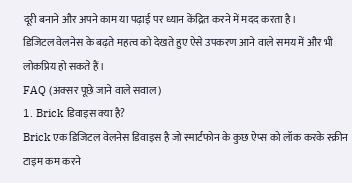दूरी बनाने और अपने काम या पढ़ाई पर ध्यान केंद्रित करने में मदद करता है।
डिजिटल वेलनेस के बढ़ते महत्व को देखते हुए ऐसे उपकरण आने वाले समय में और भी लोकप्रिय हो सकते हैं।
FAQ (अक्सर पूछे जाने वाले सवाल)
1. Brick डिवाइस क्या है?
Brick एक डिजिटल वेलनेस डिवाइस है जो स्मार्टफोन के कुछ ऐप्स को लॉक करके स्क्रीन टाइम कम करने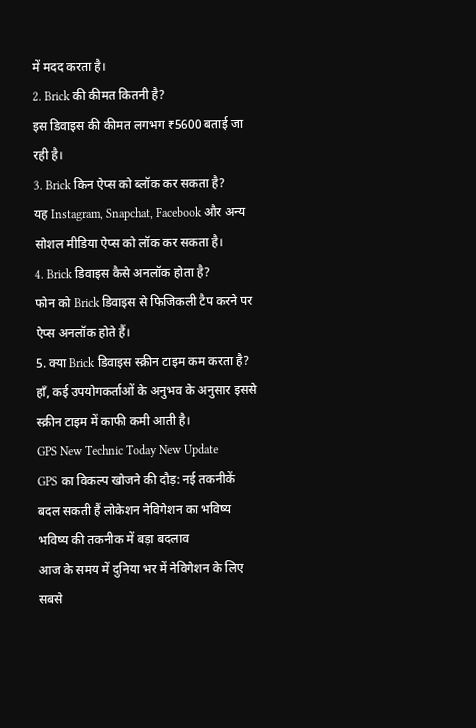में मदद करता है।
2. Brick की कीमत कितनी है?
इस डिवाइस की कीमत लगभग ₹5600 बताई जा रही है।
3. Brick किन ऐप्स को ब्लॉक कर सकता है?
यह Instagram, Snapchat, Facebook और अन्य सोशल मीडिया ऐप्स को लॉक कर सकता है।
4. Brick डिवाइस कैसे अनलॉक होता है?
फोन को Brick डिवाइस से फिजिकली टैप करने पर ऐप्स अनलॉक होते हैं।
5. क्या Brick डिवाइस स्क्रीन टाइम कम करता है?
हाँ, कई उपयोगकर्ताओं के अनुभव के अनुसार इससे स्क्रीन टाइम में काफी कमी आती है।
GPS New Technic Today New Update
GPS का विकल्प खोजने की दौड़: नई तकनीकें बदल सकती हैं लोकेशन नेविगेशन का भविष्य
भविष्य की तकनीक में बड़ा बदलाव
आज के समय में दुनिया भर में नेविगेशन के लिए सबसे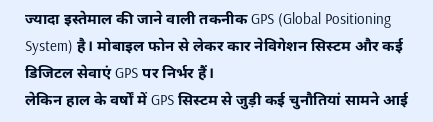ज्यादा इस्तेमाल की जाने वाली तकनीक GPS (Global Positioning System) है। मोबाइल फोन से लेकर कार नेविगेशन सिस्टम और कई डिजिटल सेवाएं GPS पर निर्भर हैं।
लेकिन हाल के वर्षों में GPS सिस्टम से जुड़ी कई चुनौतियां सामने आई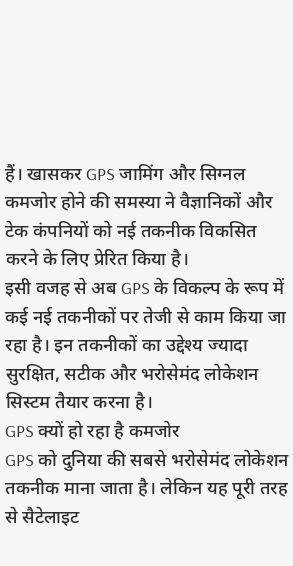हैं। खासकर GPS जामिंग और सिग्नल कमजोर होने की समस्या ने वैज्ञानिकों और टेक कंपनियों को नई तकनीक विकसित करने के लिए प्रेरित किया है।
इसी वजह से अब GPS के विकल्प के रूप में कई नई तकनीकों पर तेजी से काम किया जा रहा है। इन तकनीकों का उद्देश्य ज्यादा सुरक्षित, सटीक और भरोसेमंद लोकेशन सिस्टम तैयार करना है।
GPS क्यों हो रहा है कमजोर
GPS को दुनिया की सबसे भरोसेमंद लोकेशन तकनीक माना जाता है। लेकिन यह पूरी तरह से सैटेलाइट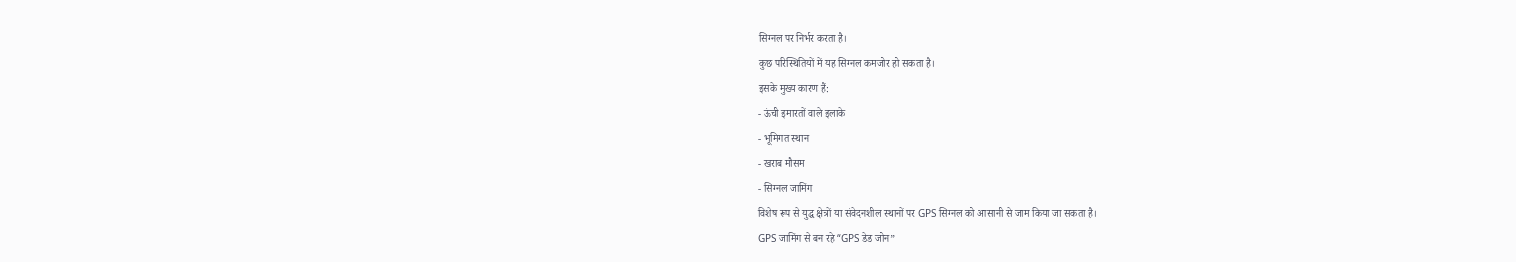सिग्नल पर निर्भर करता है।
कुछ परिस्थितियों में यह सिग्नल कमजोर हो सकता है।
इसके मुख्य कारण हैं:
- ऊंची इमारतों वाले इलाके
- भूमिगत स्थान
- खराब मौसम
- सिग्नल जामिंग
विशेष रूप से युद्ध क्षेत्रों या संवेदनशील स्थानों पर GPS सिग्नल को आसानी से जाम किया जा सकता है।
GPS जामिंग से बन रहे “GPS डेड जोन”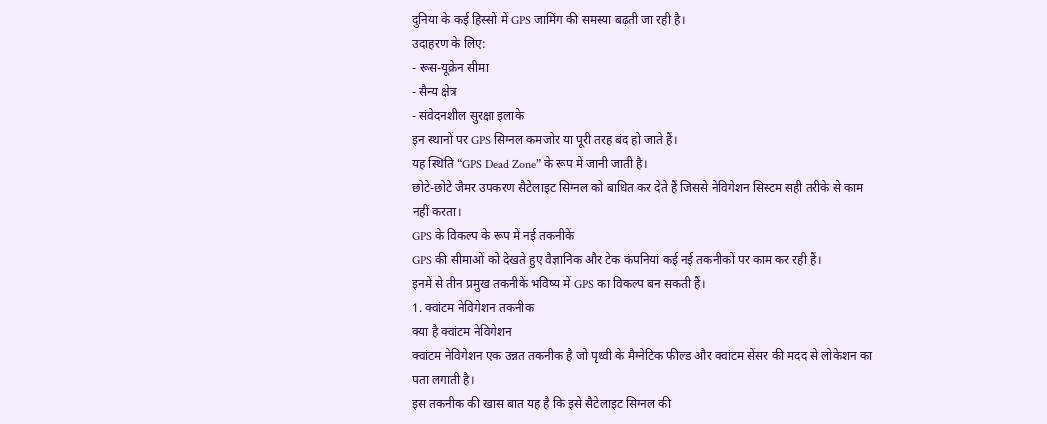दुनिया के कई हिस्सों में GPS जामिंग की समस्या बढ़ती जा रही है।
उदाहरण के लिए:
- रूस-यूक्रेन सीमा
- सैन्य क्षेत्र
- संवेदनशील सुरक्षा इलाके
इन स्थानों पर GPS सिग्नल कमजोर या पूरी तरह बंद हो जाते हैं।
यह स्थिति “GPS Dead Zone” के रूप में जानी जाती है।
छोटे-छोटे जैमर उपकरण सैटेलाइट सिग्नल को बाधित कर देते हैं जिससे नेविगेशन सिस्टम सही तरीके से काम नहीं करता।
GPS के विकल्प के रूप में नई तकनीकें
GPS की सीमाओं को देखते हुए वैज्ञानिक और टेक कंपनियां कई नई तकनीकों पर काम कर रही हैं।
इनमें से तीन प्रमुख तकनीकें भविष्य में GPS का विकल्प बन सकती हैं।
1. क्वांटम नेविगेशन तकनीक
क्या है क्वांटम नेविगेशन
क्वांटम नेविगेशन एक उन्नत तकनीक है जो पृथ्वी के मैग्नेटिक फील्ड और क्वांटम सेंसर की मदद से लोकेशन का पता लगाती है।
इस तकनीक की खास बात यह है कि इसे सैटेलाइट सिग्नल की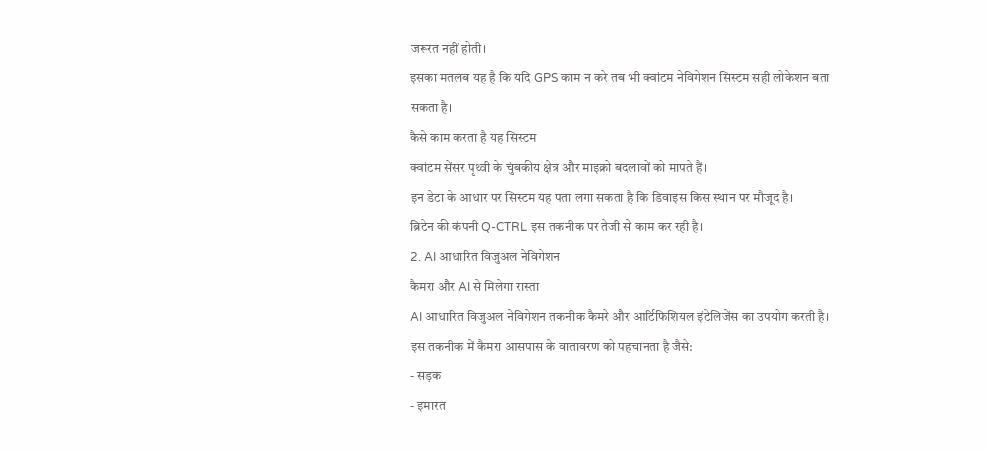जरूरत नहीं होती।
इसका मतलब यह है कि यदि GPS काम न करे तब भी क्वांटम नेविगेशन सिस्टम सही लोकेशन बता सकता है।
कैसे काम करता है यह सिस्टम
क्वांटम सेंसर पृथ्वी के चुंबकीय क्षेत्र और माइक्रो बदलावों को मापते हैं।
इन डेटा के आधार पर सिस्टम यह पता लगा सकता है कि डिवाइस किस स्थान पर मौजूद है।
ब्रिटेन की कंपनी Q-CTRL इस तकनीक पर तेजी से काम कर रही है।
2. AI आधारित विजुअल नेविगेशन
कैमरा और AI से मिलेगा रास्ता
AI आधारित विजुअल नेविगेशन तकनीक कैमरे और आर्टिफिशियल इंटेलिजेंस का उपयोग करती है।
इस तकनीक में कैमरा आसपास के वातावरण को पहचानता है जैसे:
- सड़क
- इमारत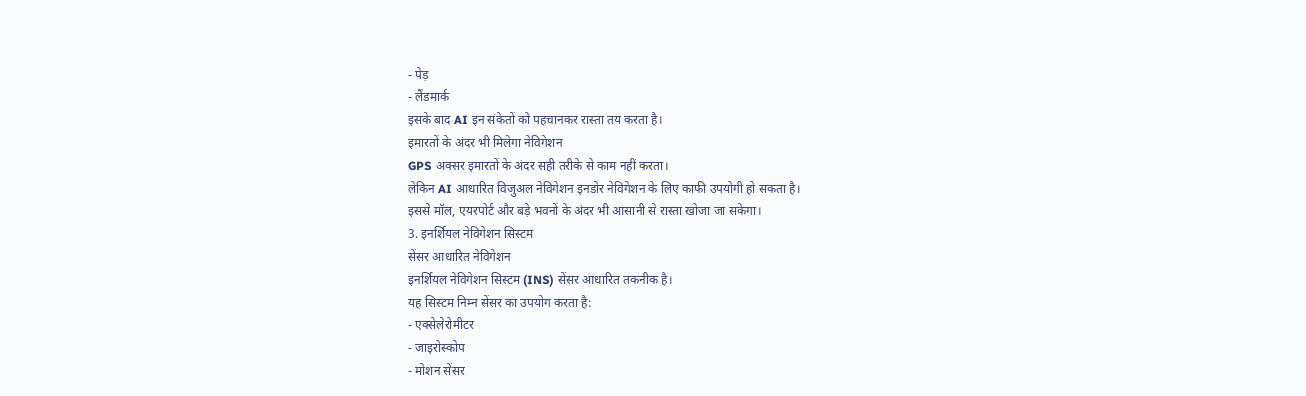- पेड़
- लैंडमार्क
इसके बाद AI इन संकेतों को पहचानकर रास्ता तय करता है।
इमारतों के अंदर भी मिलेगा नेविगेशन
GPS अक्सर इमारतों के अंदर सही तरीके से काम नहीं करता।
लेकिन AI आधारित विजुअल नेविगेशन इनडोर नेविगेशन के लिए काफी उपयोगी हो सकता है।
इससे मॉल, एयरपोर्ट और बड़े भवनों के अंदर भी आसानी से रास्ता खोजा जा सकेगा।
3. इनर्शियल नेविगेशन सिस्टम
सेंसर आधारित नेविगेशन
इनर्शियल नेविगेशन सिस्टम (INS) सेंसर आधारित तकनीक है।
यह सिस्टम निम्न सेंसर का उपयोग करता है:
- एक्सेलेरोमीटर
- जाइरोस्कोप
- मोशन सेंसर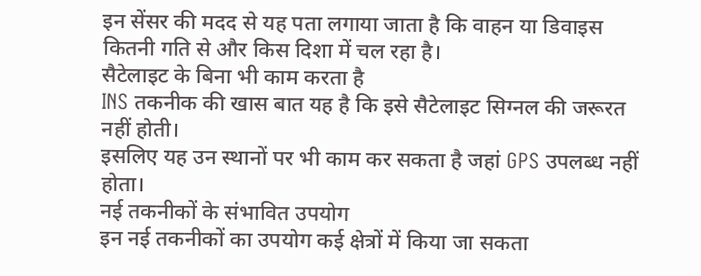इन सेंसर की मदद से यह पता लगाया जाता है कि वाहन या डिवाइस कितनी गति से और किस दिशा में चल रहा है।
सैटेलाइट के बिना भी काम करता है
INS तकनीक की खास बात यह है कि इसे सैटेलाइट सिग्नल की जरूरत नहीं होती।
इसलिए यह उन स्थानों पर भी काम कर सकता है जहां GPS उपलब्ध नहीं होता।
नई तकनीकों के संभावित उपयोग
इन नई तकनीकों का उपयोग कई क्षेत्रों में किया जा सकता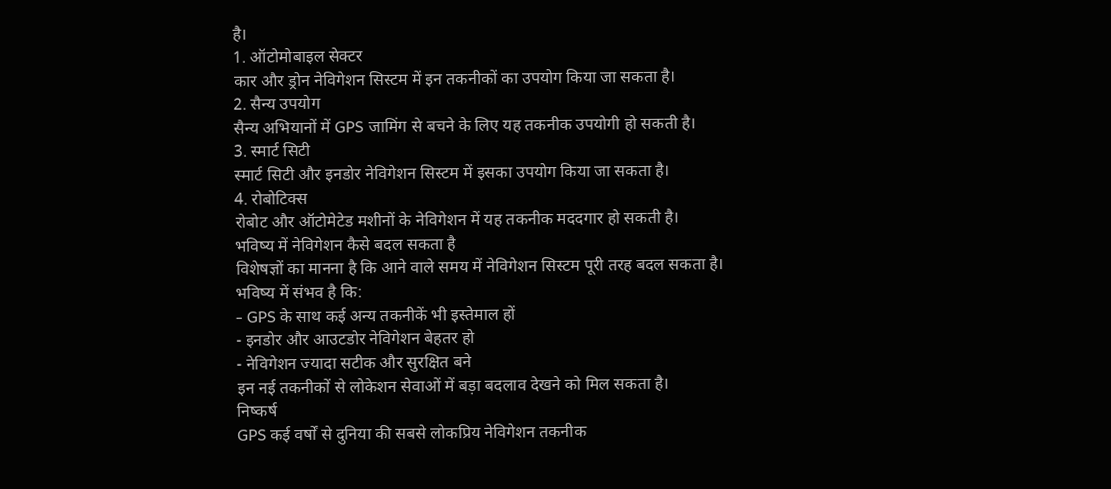है।
1. ऑटोमोबाइल सेक्टर
कार और ड्रोन नेविगेशन सिस्टम में इन तकनीकों का उपयोग किया जा सकता है।
2. सैन्य उपयोग
सैन्य अभियानों में GPS जामिंग से बचने के लिए यह तकनीक उपयोगी हो सकती है।
3. स्मार्ट सिटी
स्मार्ट सिटी और इनडोर नेविगेशन सिस्टम में इसका उपयोग किया जा सकता है।
4. रोबोटिक्स
रोबोट और ऑटोमेटेड मशीनों के नेविगेशन में यह तकनीक मददगार हो सकती है।
भविष्य में नेविगेशन कैसे बदल सकता है
विशेषज्ञों का मानना है कि आने वाले समय में नेविगेशन सिस्टम पूरी तरह बदल सकता है।
भविष्य में संभव है कि:
- GPS के साथ कई अन्य तकनीकें भी इस्तेमाल हों
- इनडोर और आउटडोर नेविगेशन बेहतर हो
- नेविगेशन ज्यादा सटीक और सुरक्षित बने
इन नई तकनीकों से लोकेशन सेवाओं में बड़ा बदलाव देखने को मिल सकता है।
निष्कर्ष
GPS कई वर्षों से दुनिया की सबसे लोकप्रिय नेविगेशन तकनीक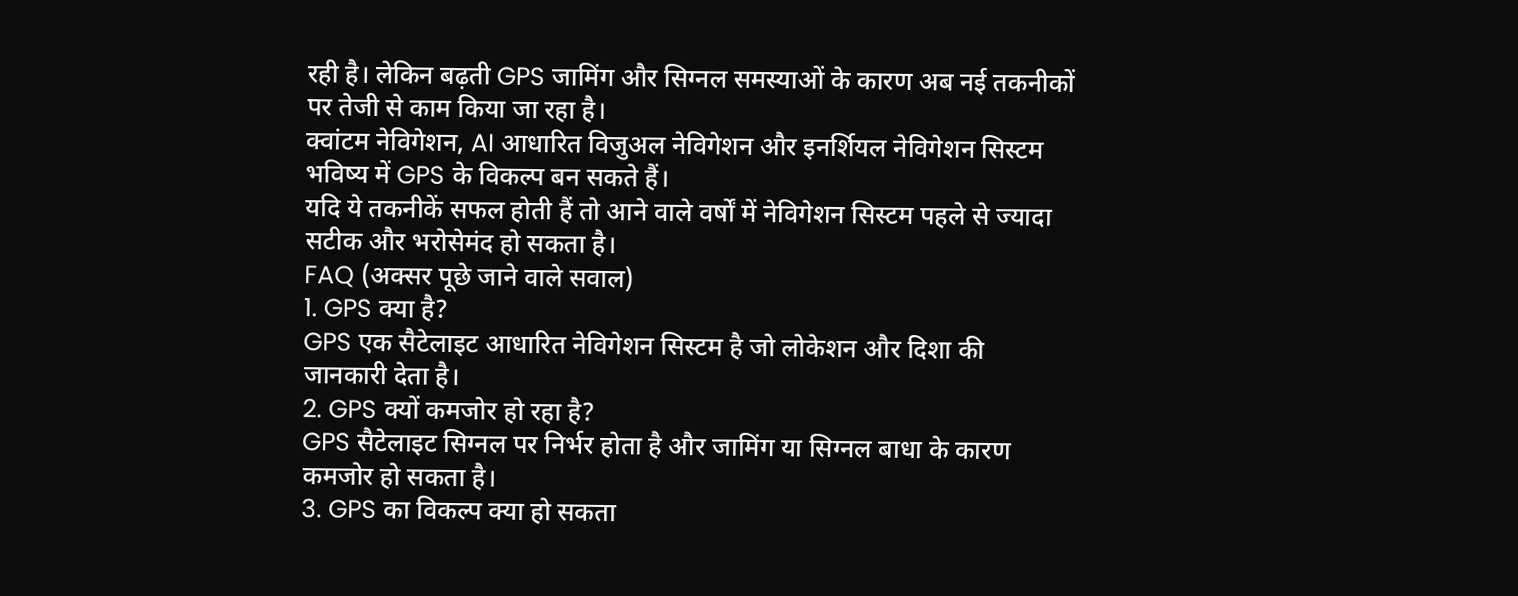रही है। लेकिन बढ़ती GPS जामिंग और सिग्नल समस्याओं के कारण अब नई तकनीकों पर तेजी से काम किया जा रहा है।
क्वांटम नेविगेशन, AI आधारित विजुअल नेविगेशन और इनर्शियल नेविगेशन सिस्टम भविष्य में GPS के विकल्प बन सकते हैं।
यदि ये तकनीकें सफल होती हैं तो आने वाले वर्षों में नेविगेशन सिस्टम पहले से ज्यादा सटीक और भरोसेमंद हो सकता है।
FAQ (अक्सर पूछे जाने वाले सवाल)
1. GPS क्या है?
GPS एक सैटेलाइट आधारित नेविगेशन सिस्टम है जो लोकेशन और दिशा की जानकारी देता है।
2. GPS क्यों कमजोर हो रहा है?
GPS सैटेलाइट सिग्नल पर निर्भर होता है और जामिंग या सिग्नल बाधा के कारण कमजोर हो सकता है।
3. GPS का विकल्प क्या हो सकता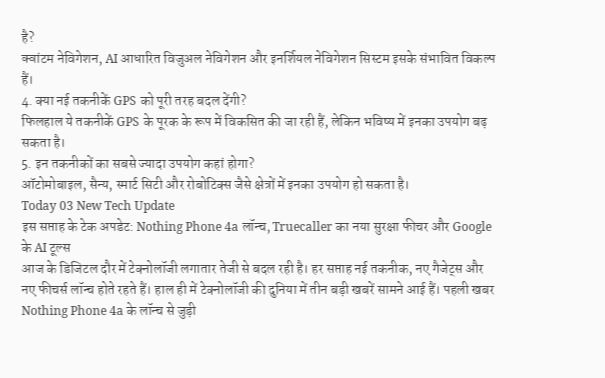है?
क्वांटम नेविगेशन, AI आधारित विजुअल नेविगेशन और इनर्शियल नेविगेशन सिस्टम इसके संभावित विकल्प हैं।
4. क्या नई तकनीकें GPS को पूरी तरह बदल देंगी?
फिलहाल ये तकनीकें GPS के पूरक के रूप में विकसित की जा रही हैं, लेकिन भविष्य में इनका उपयोग बढ़ सकता है।
5. इन तकनीकों का सबसे ज्यादा उपयोग कहां होगा?
ऑटोमोबाइल, सैन्य, स्मार्ट सिटी और रोबोटिक्स जैसे क्षेत्रों में इनका उपयोग हो सकता है।
Today 03 New Tech Update
इस सप्ताह के टेक अपडेट: Nothing Phone 4a लॉन्च, Truecaller का नया सुरक्षा फीचर और Google के AI टूल्स
आज के डिजिटल दौर में टेक्नोलॉजी लगातार तेजी से बदल रही है। हर सप्ताह नई तकनीक, नए गैजेट्स और नए फीचर्स लॉन्च होते रहते हैं। हाल ही में टेक्नोलॉजी की दुनिया में तीन बड़ी खबरें सामने आई हैं। पहली खबर Nothing Phone 4a के लॉन्च से जुड़ी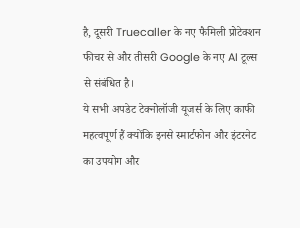है, दूसरी Truecaller के नए फैमिली प्रोटेक्शन फीचर से और तीसरी Google के नए AI टूल्स से संबंधित है।
ये सभी अपडेट टेक्नोलॉजी यूजर्स के लिए काफी महत्वपूर्ण हैं क्योंकि इनसे स्मार्टफोन और इंटरनेट का उपयोग और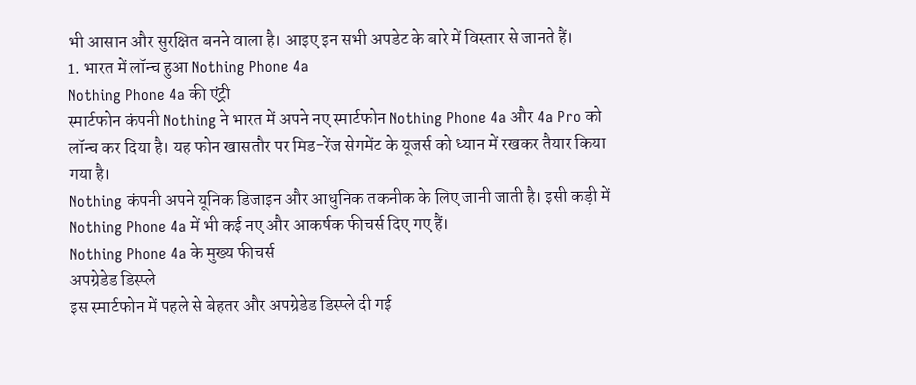भी आसान और सुरक्षित बनने वाला है। आइए इन सभी अपडेट के बारे में विस्तार से जानते हैं।
1. भारत में लॉन्च हुआ Nothing Phone 4a
Nothing Phone 4a की एंट्री
स्मार्टफोन कंपनी Nothing ने भारत में अपने नए स्मार्टफोन Nothing Phone 4a और 4a Pro को लॉन्च कर दिया है। यह फोन खासतौर पर मिड-रेंज सेगमेंट के यूजर्स को ध्यान में रखकर तैयार किया गया है।
Nothing कंपनी अपने यूनिक डिजाइन और आधुनिक तकनीक के लिए जानी जाती है। इसी कड़ी में Nothing Phone 4a में भी कई नए और आकर्षक फीचर्स दिए गए हैं।
Nothing Phone 4a के मुख्य फीचर्स
अपग्रेडेड डिस्प्ले
इस स्मार्टफोन में पहले से बेहतर और अपग्रेडेड डिस्प्ले दी गई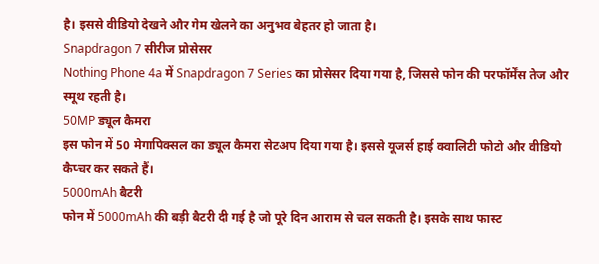है। इससे वीडियो देखने और गेम खेलने का अनुभव बेहतर हो जाता है।
Snapdragon 7 सीरीज प्रोसेसर
Nothing Phone 4a में Snapdragon 7 Series का प्रोसेसर दिया गया है, जिससे फोन की परफॉर्मेंस तेज और स्मूथ रहती है।
50MP ड्यूल कैमरा
इस फोन में 50 मेगापिक्सल का ड्यूल कैमरा सेटअप दिया गया है। इससे यूजर्स हाई क्वालिटी फोटो और वीडियो कैप्चर कर सकते हैं।
5000mAh बैटरी
फोन में 5000mAh की बड़ी बैटरी दी गई है जो पूरे दिन आराम से चल सकती है। इसके साथ फास्ट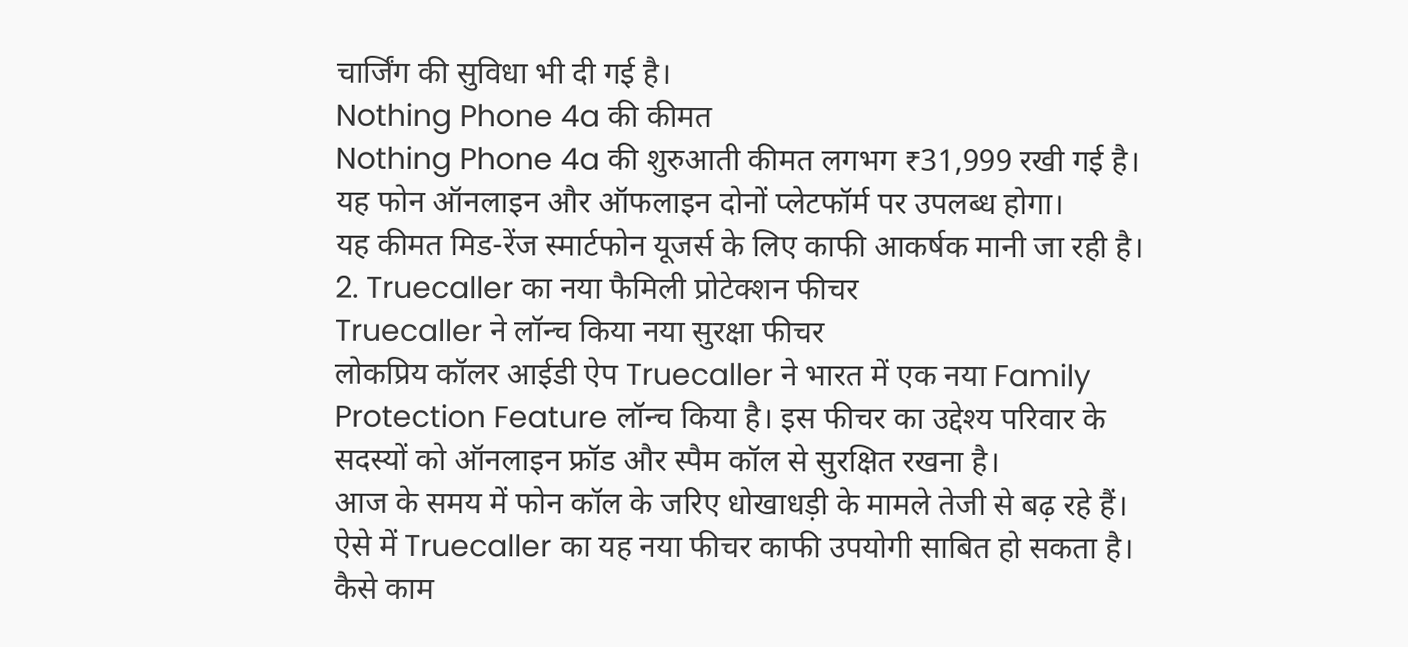चार्जिंग की सुविधा भी दी गई है।
Nothing Phone 4a की कीमत
Nothing Phone 4a की शुरुआती कीमत लगभग ₹31,999 रखी गई है। यह फोन ऑनलाइन और ऑफलाइन दोनों प्लेटफॉर्म पर उपलब्ध होगा।
यह कीमत मिड-रेंज स्मार्टफोन यूजर्स के लिए काफी आकर्षक मानी जा रही है।
2. Truecaller का नया फैमिली प्रोटेक्शन फीचर
Truecaller ने लॉन्च किया नया सुरक्षा फीचर
लोकप्रिय कॉलर आईडी ऐप Truecaller ने भारत में एक नया Family Protection Feature लॉन्च किया है। इस फीचर का उद्देश्य परिवार के सदस्यों को ऑनलाइन फ्रॉड और स्पैम कॉल से सुरक्षित रखना है।
आज के समय में फोन कॉल के जरिए धोखाधड़ी के मामले तेजी से बढ़ रहे हैं। ऐसे में Truecaller का यह नया फीचर काफी उपयोगी साबित हो सकता है।
कैसे काम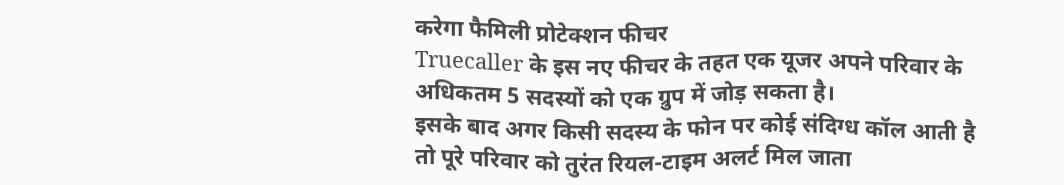करेगा फैमिली प्रोटेक्शन फीचर
Truecaller के इस नए फीचर के तहत एक यूजर अपने परिवार के अधिकतम 5 सदस्यों को एक ग्रुप में जोड़ सकता है।
इसके बाद अगर किसी सदस्य के फोन पर कोई संदिग्ध कॉल आती है तो पूरे परिवार को तुरंत रियल-टाइम अलर्ट मिल जाता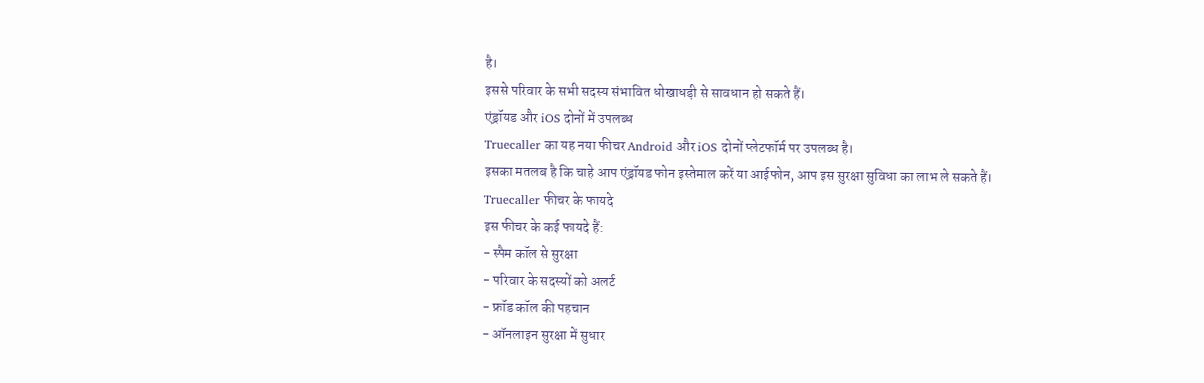है।
इससे परिवार के सभी सदस्य संभावित धोखाधड़ी से सावधान हो सकते हैं।
एंड्रॉयड और iOS दोनों में उपलब्ध
Truecaller का यह नया फीचर Android और iOS दोनों प्लेटफॉर्म पर उपलब्ध है।
इसका मतलब है कि चाहे आप एंड्रॉयड फोन इस्तेमाल करें या आईफोन, आप इस सुरक्षा सुविधा का लाभ ले सकते हैं।
Truecaller फीचर के फायदे
इस फीचर के कई फायदे हैं:
- स्पैम कॉल से सुरक्षा
- परिवार के सदस्यों को अलर्ट
- फ्रॉड कॉल की पहचान
- ऑनलाइन सुरक्षा में सुधार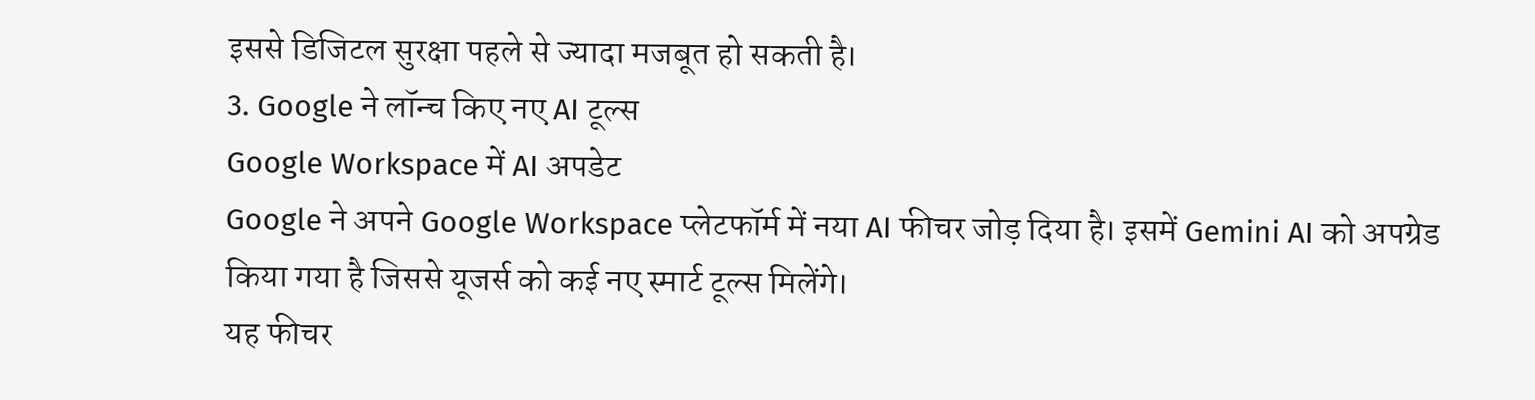इससे डिजिटल सुरक्षा पहले से ज्यादा मजबूत हो सकती है।
3. Google ने लॉन्च किए नए AI टूल्स
Google Workspace में AI अपडेट
Google ने अपने Google Workspace प्लेटफॉर्म में नया AI फीचर जोड़ दिया है। इसमें Gemini AI को अपग्रेड किया गया है जिससे यूजर्स को कई नए स्मार्ट टूल्स मिलेंगे।
यह फीचर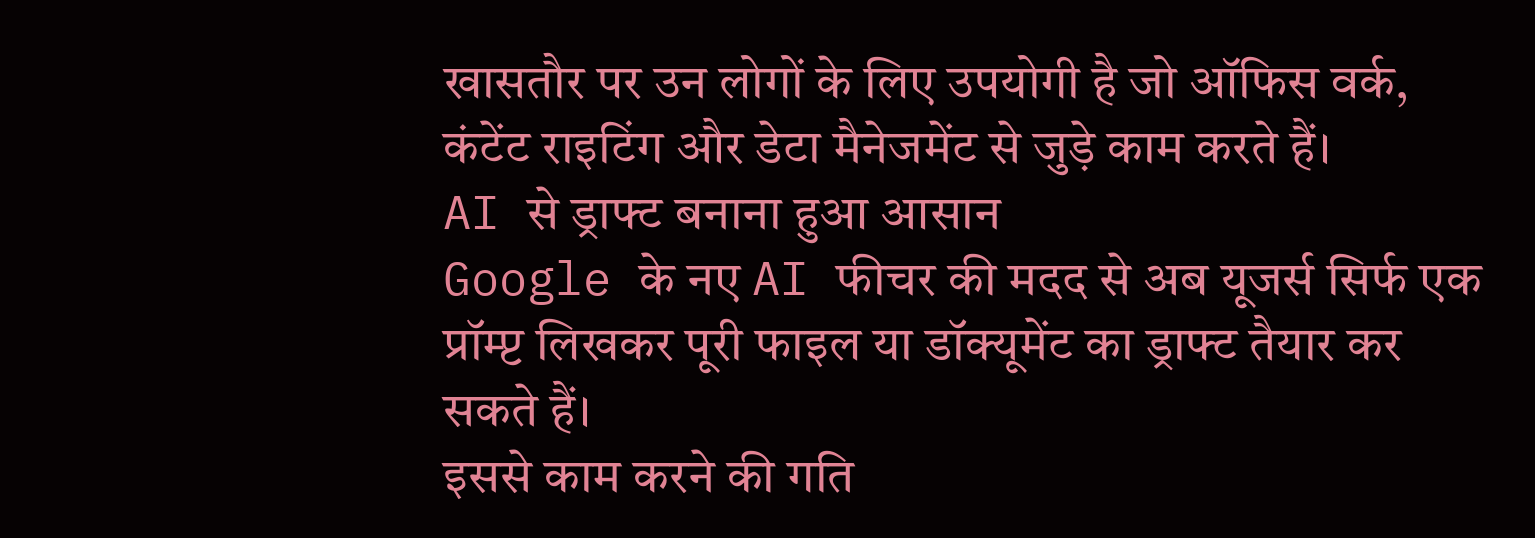खासतौर पर उन लोगों के लिए उपयोगी है जो ऑफिस वर्क, कंटेंट राइटिंग और डेटा मैनेजमेंट से जुड़े काम करते हैं।
AI से ड्राफ्ट बनाना हुआ आसान
Google के नए AI फीचर की मदद से अब यूजर्स सिर्फ एक प्रॉम्प्ट लिखकर पूरी फाइल या डॉक्यूमेंट का ड्राफ्ट तैयार कर सकते हैं।
इससे काम करने की गति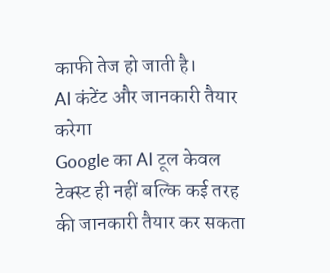काफी तेज हो जाती है।
AI कंटेंट और जानकारी तैयार करेगा
Google का AI टूल केवल टेक्स्ट ही नहीं बल्कि कई तरह की जानकारी तैयार कर सकता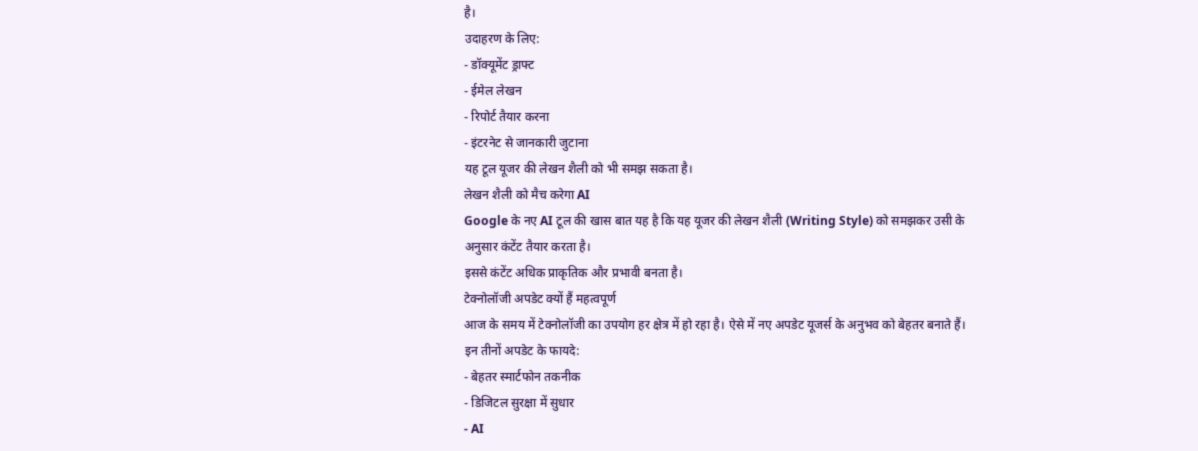है।
उदाहरण के लिए:
- डॉक्यूमेंट ड्राफ्ट
- ईमेल लेखन
- रिपोर्ट तैयार करना
- इंटरनेट से जानकारी जुटाना
यह टूल यूजर की लेखन शैली को भी समझ सकता है।
लेखन शैली को मैच करेगा AI
Google के नए AI टूल की खास बात यह है कि यह यूजर की लेखन शैली (Writing Style) को समझकर उसी के अनुसार कंटेंट तैयार करता है।
इससे कंटेंट अधिक प्राकृतिक और प्रभावी बनता है।
टेक्नोलॉजी अपडेट क्यों हैं महत्वपूर्ण
आज के समय में टेक्नोलॉजी का उपयोग हर क्षेत्र में हो रहा है। ऐसे में नए अपडेट यूजर्स के अनुभव को बेहतर बनाते हैं।
इन तीनों अपडेट के फायदे:
- बेहतर स्मार्टफोन तकनीक
- डिजिटल सुरक्षा में सुधार
- AI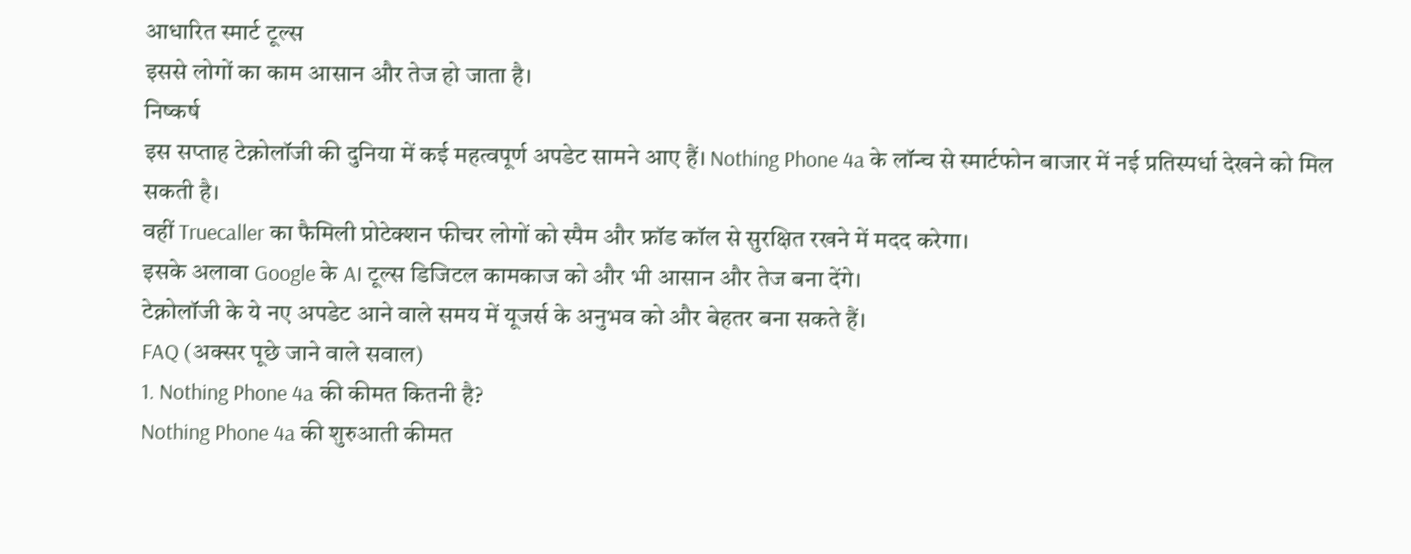आधारित स्मार्ट टूल्स
इससे लोगों का काम आसान और तेज हो जाता है।
निष्कर्ष
इस सप्ताह टेक्नोलॉजी की दुनिया में कई महत्वपूर्ण अपडेट सामने आए हैं। Nothing Phone 4a के लॉन्च से स्मार्टफोन बाजार में नई प्रतिस्पर्धा देखने को मिल सकती है।
वहीं Truecaller का फैमिली प्रोटेक्शन फीचर लोगों को स्पैम और फ्रॉड कॉल से सुरक्षित रखने में मदद करेगा।
इसके अलावा Google के AI टूल्स डिजिटल कामकाज को और भी आसान और तेज बना देंगे।
टेक्नोलॉजी के ये नए अपडेट आने वाले समय में यूजर्स के अनुभव को और बेहतर बना सकते हैं।
FAQ (अक्सर पूछे जाने वाले सवाल)
1. Nothing Phone 4a की कीमत कितनी है?
Nothing Phone 4a की शुरुआती कीमत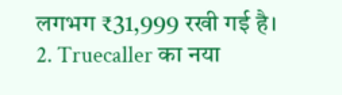लगभग ₹31,999 रखी गई है।
2. Truecaller का नया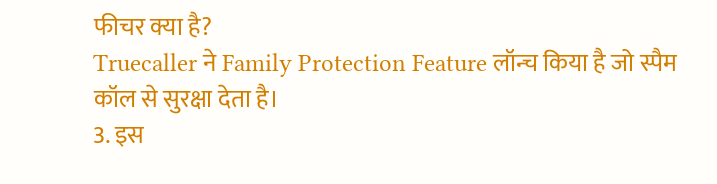फीचर क्या है?
Truecaller ने Family Protection Feature लॉन्च किया है जो स्पैम कॉल से सुरक्षा देता है।
3. इस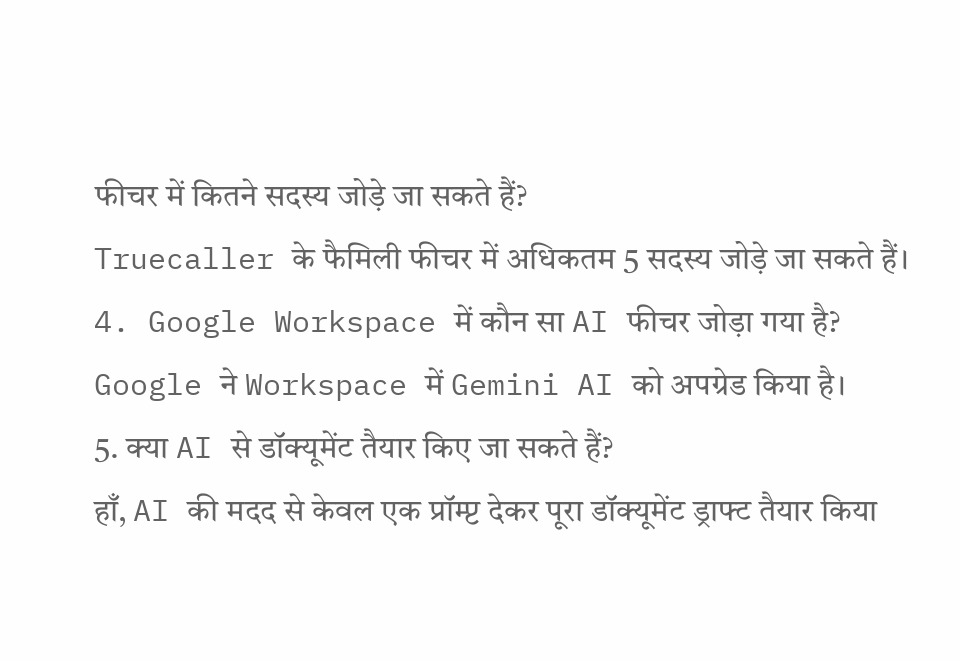फीचर में कितने सदस्य जोड़े जा सकते हैं?
Truecaller के फैमिली फीचर में अधिकतम 5 सदस्य जोड़े जा सकते हैं।
4. Google Workspace में कौन सा AI फीचर जोड़ा गया है?
Google ने Workspace में Gemini AI को अपग्रेड किया है।
5. क्या AI से डॉक्यूमेंट तैयार किए जा सकते हैं?
हाँ, AI की मदद से केवल एक प्रॉम्प्ट देकर पूरा डॉक्यूमेंट ड्राफ्ट तैयार किया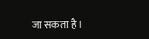जा सकता है।